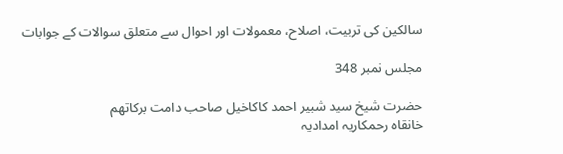سالکین کی تربیت، اصلاح، معمولات اور احوال سے متعلق سوالات کے جوابات

مجلس نمبر 348

حضرت شیخ سید شبیر احمد کاکاخیل صاحب دامت برکاتھم
خانقاہ رحمکاریہ امدادیہ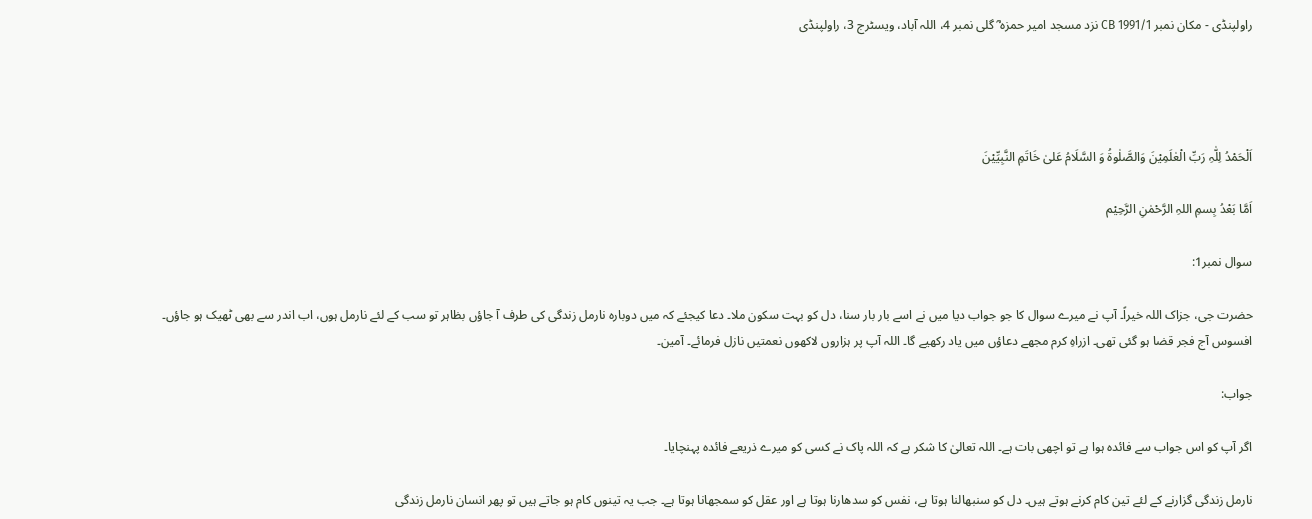راولپنڈی - مکان نمبر CB 1991/1 نزد مسجد امیر حمزہ ؓ گلی نمبر 4، اللہ آباد، ویسٹرج 3، راولپنڈی




اَلْحَمْدُ لِلّٰہِ رَبِّ الْعٰلَمِیْنَ وَالصَّلٰوۃُ وَ السَّلَامُ عَلیٰ خَاتَمِ النَّبِیِّیْنَ

اَمَّا بَعْدُ بِسمِ اللہِ الرَّحْمٰنِ الرَّحِیْم

سوال نمبر1:

حضرت جی، جزاک اللہ خیراً۔ آپ نے میرے سوال کا جو جواب دیا میں نے اسے بار بار سنا، دل کو بہت سکون ملا۔ دعا کیجئے کہ میں دوبارہ نارمل زندگی کی طرف آ جاؤں بظاہر تو سب کے لئے نارمل ہوں، اب اندر سے بھی ٹھیک ہو جاؤں۔ افسوس آج فجر قضا ہو گئی تھی۔ ازراہِ کرم مجھے دعاؤں میں یاد رکھیے گا۔ اللہ آپ پر ہزاروں لاکھوں نعمتیں نازل فرمائے۔ آمین۔

جواب:

اگر آپ کو اس جواب سے فائدہ ہوا ہے تو اچھی بات ہے۔ اللہ تعالیٰ کا شکر ہے کہ اللہ پاک نے کسی کو میرے ذریعے فائدہ پہنچایا۔

نارمل زندگی گزارنے کے لئے تین کام کرنے ہوتے ہیں۔ دل کو سنبھالنا ہوتا ہے، نفس کو سدهارنا ہوتا ہے اور عقل کو سمجھانا ہوتا ہے۔ جب یہ تینوں کام ہو جاتے ہیں تو پھر انسان نارمل زندگی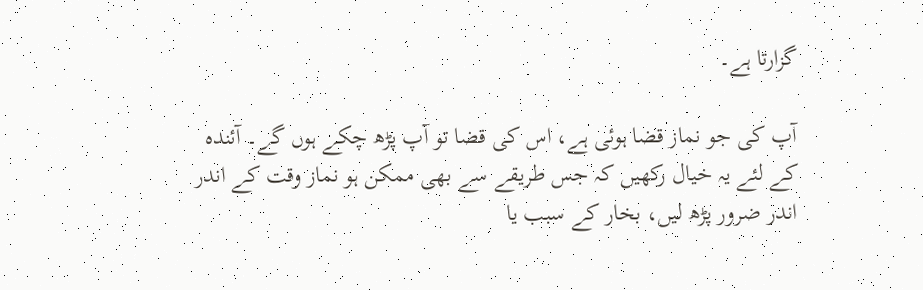گزارتا ہے۔

آپ کی جو نماز قضا ہوئی ہے، اس کی قضا تو آپ پڑھ چکے ہوں گے۔ آئندہ کے لئے یہ خیال رکھیں کہ جس طریقے سے بھی ممکن ہو نماز وقت کے اندر اندر ضرور پڑھ لیں، بخار کے سبب یا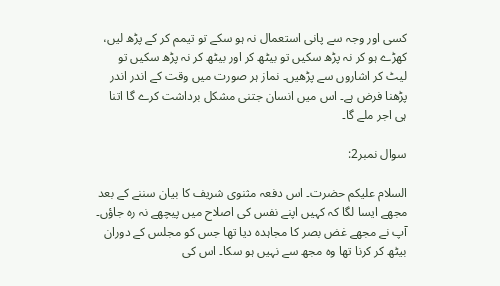کسی اور وجہ سے پانی استعمال نہ ہو سکے تو تیمم کر کے پڑھ لیں، کھڑے ہو کر نہ پڑھ سکیں تو بیٹھ کر اور بیٹھ کر نہ پڑھ سکیں تو لیٹ کر اشاروں سے پڑھیں۔ نماز ہر صورت میں وقت کے اندر اندر پڑھنا فرض ہے۔ اس میں انسان جتنی مشکل برداشت کرے گا اتنا ہی اجر ملے گا۔

سوال نمبر2:

السلام علیکم حضرت۔ اس دفعہ مثنوی شریف کا بیان سننے کے بعد مجھے ایسا لگا کہ کہیں اپنے نفس کی اصلاح میں پیچھے نہ رہ جاؤں۔ آپ نے مجھے غض بصر کا مجاہدہ دیا تھا جس کو مجلس کے دوران بیٹھ کر کرنا تھا وہ مجھ سے نہیں ہو سکا۔ اس کی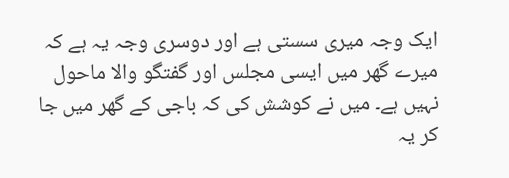ایک وجہ میری سستی ہے اور دوسری وجہ یہ ہے کہ میرے گھر میں ایسی مجلس اور گفتگو والا ماحول نہیں ہے۔ میں نے کوشش کی کہ باجی کے گھر میں جا کر یہ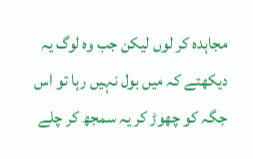مجاہدہ کر لوں لیکن جب وہ لوگ یہ دیکھتے کہ میں بول نہیں رہا تو اس جگہ کو چھوڑ کر یہ سمجھ کر چلے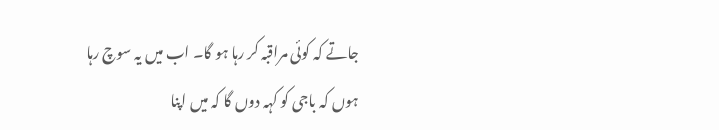جاتے کہ کوئی مراقبہ کر رہا ہو گا۔ اب میں یہ سوچ رہا ہوں کہ باجی کو کہہ دوں گا کہ میں اپنا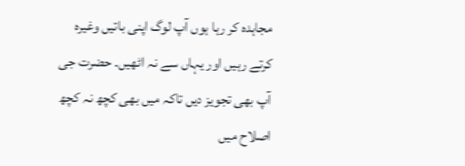مجاہدہ کر رہا ہوں آپ لوگ اپنی باتیں وغیرہ کرتے رہیں اور یہاں سے نہ اٹھیں۔ حضرت جی آپ بھی تجویز دیں تاکہ میں بھی کچھ نہ کچھ اصلاح میں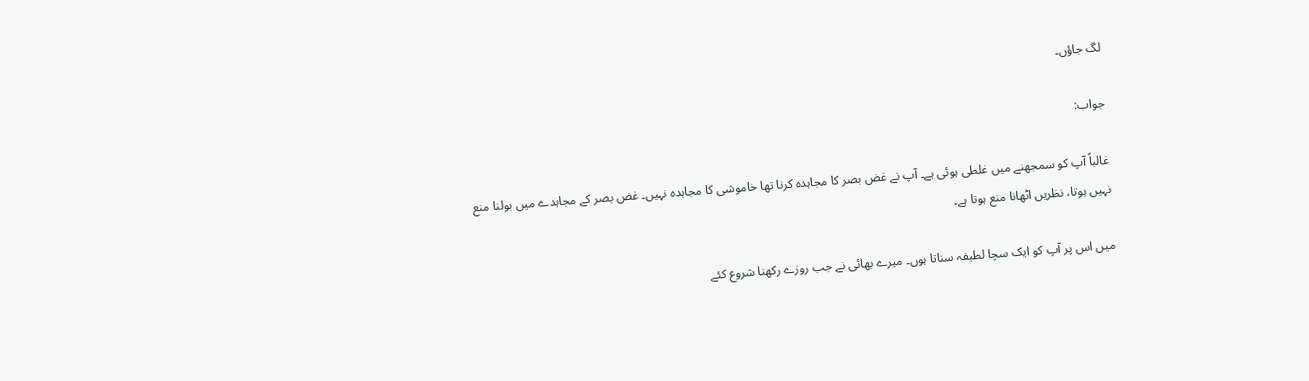لگ جاؤں۔

جواب:

غالباً آپ کو سمجھنے میں غلطی ہوئی ہے۔ آپ نے غض بصر کا مجاہدہ کرنا تھا خاموشی کا مجاہدہ نہیں۔ غض بصر کے مجاہدے میں بولنا منع نہیں ہوتا، نظریں اٹھانا منع ہوتا ہے۔

میں اس پر آپ کو ایک سچا لطیفہ سناتا ہوں۔ میرے بھائی نے جب روزے رکھنا شروع کئے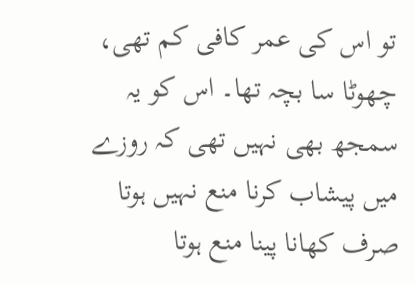تو اس کی عمر کافی کم تھی، چھوٹا سا بچہ تھا۔ اس کو یہ سمجھ بھی نہیں تھی کہ روزے میں پیشاب کرنا منع نہیں ہوتا صرف کھانا پینا منع ہوتا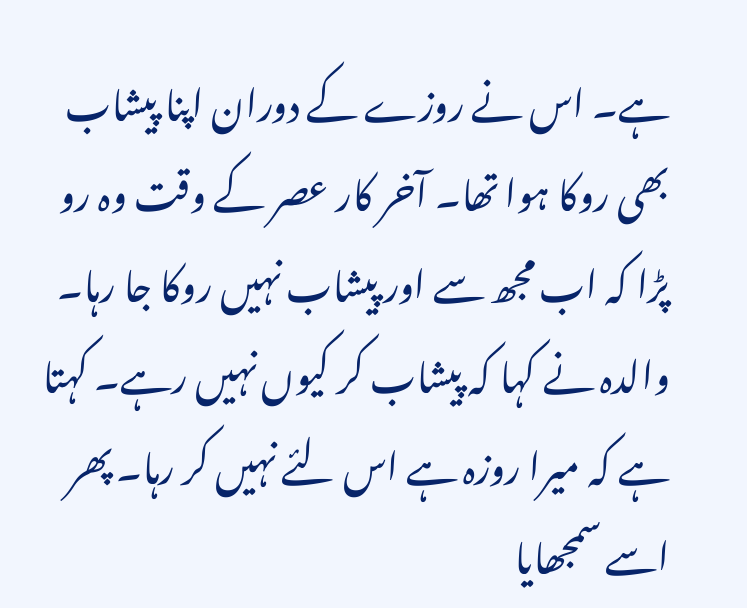ہے۔ اس نے روزے کے دوران اپنا پیشاب بھی روکا ہوا تھا۔ آخر کار عصر کے وقت وہ رو پڑا کہ اب مجھ سے اور پیشاب نہیں روکا جا رہا۔ والدہ نے کہا کہ پیشاب کر کیوں نہیں رہے۔ کہتا ہے کہ میرا روزہ ہے اس لئے نہیں کر رہا۔ پھر اسے سمجھایا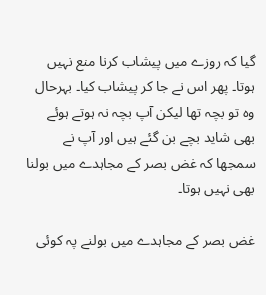گیا کہ روزے میں پیشاب کرنا منع نہیں ہوتا۔ پھر اس نے جا کر پیشاب کیا۔ بہرحال وہ تو بچہ تھا لیکن آپ بچہ نہ ہوتے ہوئے بھی شاید بچے بن گئے ہیں اور آپ نے سمجھا کہ غض بصر کے مجاہدے میں بولنا بھی نہیں ہوتا۔

غض بصر کے مجاہدے میں بولنے پہ کوئی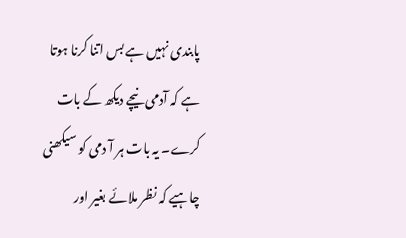پابندی نہیں ہے بس اتنا کرنا ہوتا ہے کہ آدمی نیچے دیکھ کے بات کرے۔ یہ بات ہر آ دمی کو سیکھنی چاہیے کہ نظر ملائے بغیر اور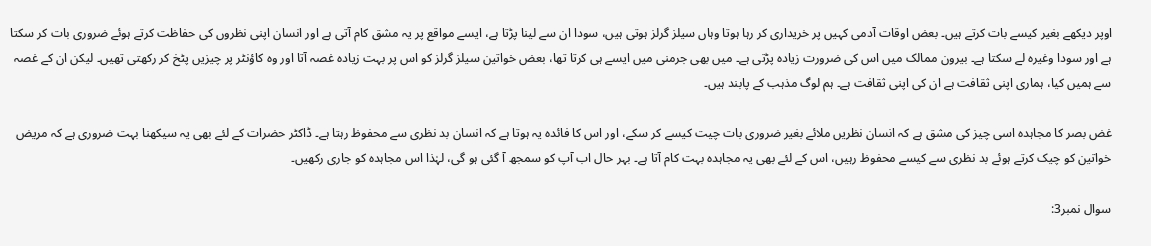اوپر دیکھے بغیر کیسے بات کرتے ہیں۔ بعض اوقات آدمی کہیں پر خریداری کر رہا ہوتا وہاں سیلز گرلز ہوتی ہیں، سودا ان سے لینا پڑتا ہے، ایسے مواقع پر یہ مشق کام آتی ہے اور انسان اپنی نظروں کی حفاظت کرتے ہوئے ضروری بات کر سکتا ہے اور سودا وغیرہ لے سکتا ہے۔ بیرون ممالک میں اس کی ضرورت زیادہ پڑتی ہے۔ میں بھی جرمنی میں ایسے ہی کرتا تھا، بعض خواتین سیلز گرلز کو اس پر بہت زیادہ غصہ آتا اور وہ کاؤنٹر پر چیزیں پٹخ کر رکھتی تھیں۔ لیکن ان کے غصہ سے ہمیں کیا، ہماری اپنی ثقافت ہے ان کی اپنی ثقافت ہے۔ ہم لوگ مذہب کے پابند ہیں۔

غض بصر کا مجاہدہ اسی چیز کی مشق ہے کہ انسان نظریں ملائے بغیر ضروری بات چیت کیسے کر سکے، اور اس کا فائدہ یہ ہوتا ہے کہ انسان بد نظری سے محفوظ رہتا ہے۔ ڈاکٹر حضرات کے لئے بھی یہ سیکھنا بہت ضروری ہے کہ مریض خواتین کو چیک کرتے ہوئے بد نظری سے کیسے محفوظ رہیں، اس کے لئے بھی یہ مجاہدہ بہت کام آتا ہے۔ بہر حال اب آپ کو سمجھ آ گئی ہو گی، لہٰذا اس مجاہدہ کو جاری رکھیں۔

سوال نمبر3: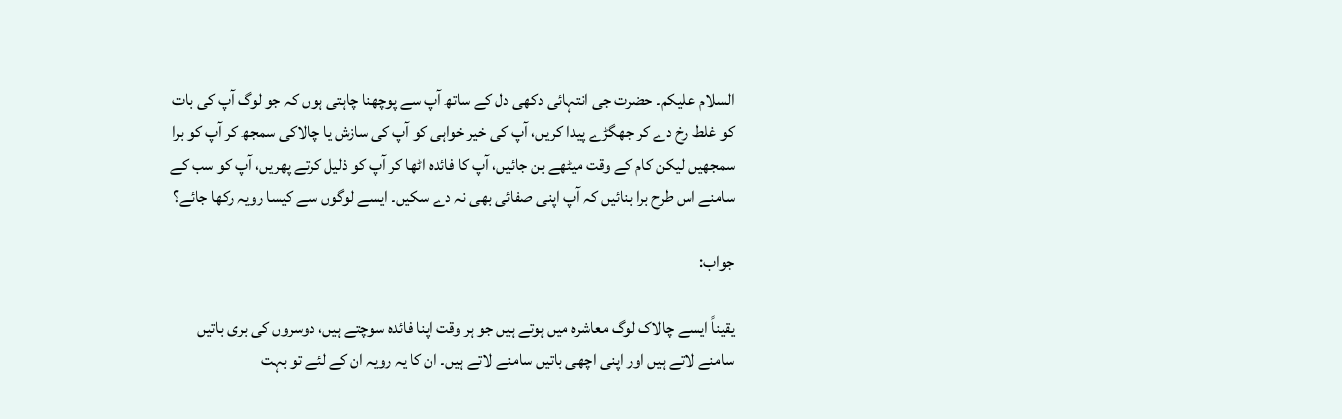السلام علیکم۔ حضرت جی انتہائی دکھی دل کے ساتھ آپ سے پوچھنا چاہتی ہوں کہ جو لوگ آپ کی بات کو غلط رخ دے کر جھگڑے پیدا کریں، آپ کی خیر خواہی کو آپ کی سازش یا چالاکی سمجھ کر آپ کو برا سمجھیں لیکن کام کے وقت میٹھے بن جائیں، آپ کا فائدہ اٹھا کر آپ کو ذلیل کرتے پھریں، آپ کو سب کے سامنے اس طرح برا بنائیں کہ آپ اپنی صفائی بھی نہ دے سکیں۔ ایسے لوگوں سے کیسا رویہ رکھا جائے؟

جواب:

یقیناً ایسے چالاک لوگ معاشرہ میں ہوتے ہیں جو ہر وقت اپنا فائدہ سوچتے ہیں، دوسروں کی بری باتیں سامنے لاتے ہیں اور اپنی اچھی باتیں سامنے لاتے ہیں۔ ان کا یہ رویہ ان کے لئے تو بہت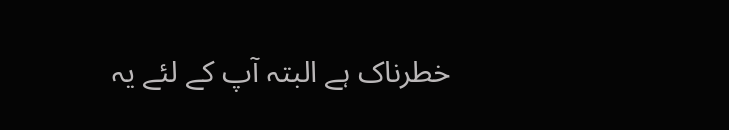خطرناک ہے البتہ آپ کے لئے یہ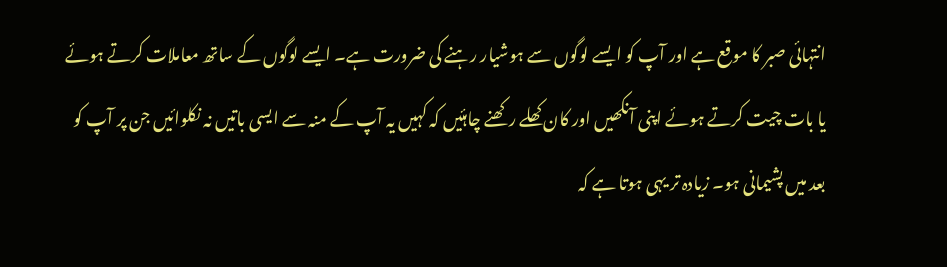انتہائی صبر کا موقع ہے اور آپ کو ایسے لوگوں سے ہوشیار رہنے کی ضرورت ہے۔ ایسے لوگوں کے ساتھ معاملات کرتے ہوئے یا بات چیت کرتے ہوئے اپنی آنکھیں اور کان کھلے رکھنے چاہئیں کہ کہیں یہ آپ کے منہ سے ایسی باتیں نہ نکلوائیں جن پر آپ کو بعد میں پشیمانی ہو۔ زیادہ تر یہی ہوتا ہے کہ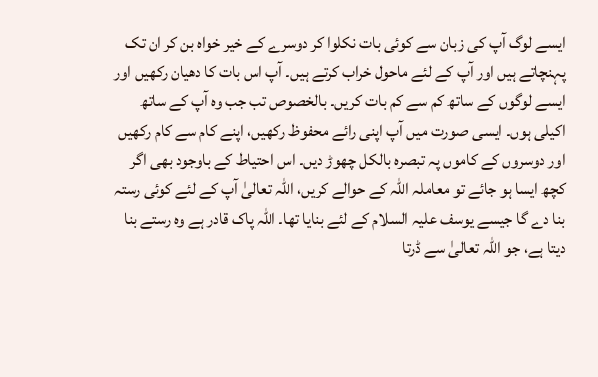ایسے لوگ آپ کی زبان سے کوئی بات نکلوا کر دوسرے کے خیر خواہ بن کر ان تک پہنچاتے ہیں اور آپ کے لئے ماحول خراب کرتے ہیں۔ آپ اس بات کا دھیان رکھیں اور ایسے لوگوں کے ساتھ کم سے کم بات کریں۔ بالخصوص تب جب وہ آپ کے ساتھ اکیلی ہوں۔ ایسی صورت میں آپ اپنی رائے محفوظ رکھیں، اپنے کام سے کام رکھیں اور دوسروں کے کاموں پہ تبصرہ بالکل چھوڑ دیں۔ اس احتیاط کے باوجود بھی اگر کچھ ایسا ہو جائے تو معاملہ اللہ کے حوالے کریں، اللہ تعالیٰ آپ کے لئے کوئی رستہ بنا دے گا جیسے یوسف علیہ السلام کے لئے بنایا تھا۔ اللہ پاک قادر ہے وہ رستے بنا دیتا ہے، جو اللہ تعالیٰ سے ڈرتا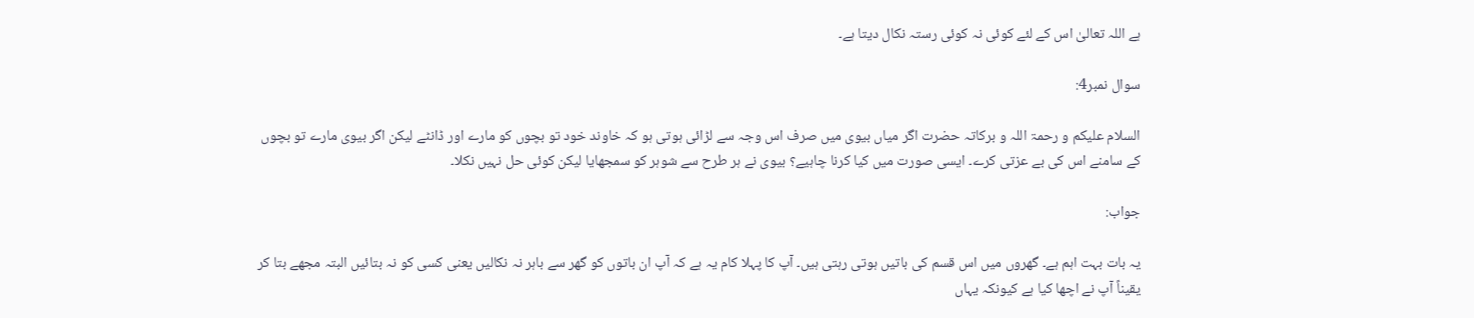ہے اللہ تعالیٰ اس کے لئے کوئی نہ کوئی رستہ نکال دیتا ہے۔

سوال نمبر4:

السلام علیکم و رحمۃ اللہ و برکاتہ حضرت اگر میاں بیوی میں صرف اس وجہ سے لڑائی ہوتی ہو کہ خاوند خود تو بچوں کو مارے اور ڈانٹے لیکن اگر بیوی مارے تو بچوں کے سامنے اس کی بے عزتی کرے۔ ایسی صورت میں کیا کرنا چاہیے؟ بیوی نے ہر طرح سے شوہر کو سمجھایا لیکن کوئی حل نہیں نکلا۔

جواب:

یہ بات بہت اہم ہے۔ گھروں میں اس قسم کی باتیں ہوتی رہتی ہیں۔ آپ کا پہلا کام یہ ہے کہ آپ ان باتوں کو گھر سے باہر نہ نکالیں یعنی کسی کو نہ بتائیں البتہ مجھے بتا کر یقیناً آپ نے اچھا کیا ہے کیونکہ یہاں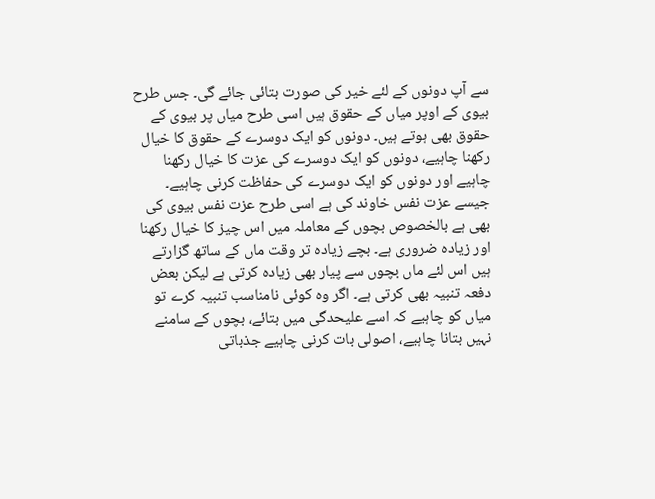سے آپ دونوں کے لئے خیر کی صورت بتائی جائے گی۔ جس طرح بیوی کے اوپر میاں کے حقوق ہیں اسی طرح میاں پر بیوی کے حقوق بھی ہوتے ہیں۔ دونوں کو ایک دوسرے کے حقوق کا خیال رکھنا چاہیے، دونوں کو ایک دوسرے کی عزت کا خیال رکھنا چاہیے اور دونوں کو ایک دوسرے کی حفاظت کرنی چاہیے۔ جیسے عزت نفس خاوند کی ہے اسی طرح عزت نفس بیوی کی بھی ہے بالخصوص بچوں کے معاملہ میں اس چیز کا خیال رکھنا اور زیادہ ضروری ہے۔ بچے زیادہ تر وقت ماں کے ساتھ گزارتے ہیں اس لئے ماں بچوں سے پیار بھی زیادہ کرتی ہے لیکن بعض دفعہ تنبیہ بھی کرتی ہے۔ اگر وہ کوئی نامناسب تنبیہ کرے تو میاں کو چاہیے کہ اسے علیحدگی میں بتائے، بچوں کے سامنے نہیں بتانا چاہیے، اصولی بات کرنی چاہیے جذباتی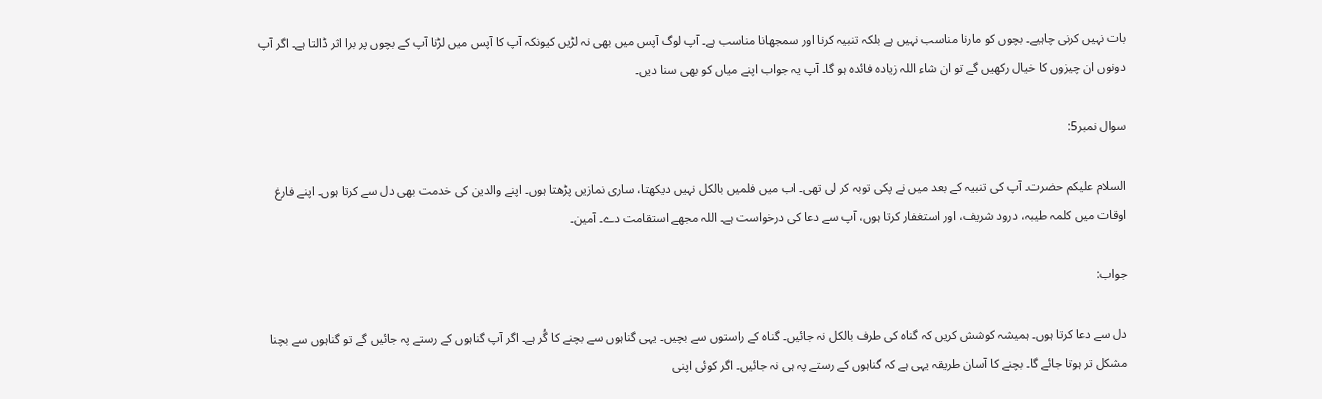بات نہیں کرنی چاہیے۔ بچوں کو مارنا مناسب نہیں ہے بلکہ تنبیہ کرنا اور سمجھانا مناسب ہے۔ آپ لوگ آپس میں بھی نہ لڑیں کیونکہ آپ کا آپس میں لڑنا آپ کے بچوں پر برا اثر ڈالتا ہے۔ اگر آپ دونوں ان چیزوں کا خیال رکھیں گے تو ان شاء اللہ زیادہ فائدہ ہو گا۔ آپ یہ جواب اپنے میاں کو بھی سنا دیں۔

سوال نمبر5:

السلام علیکم حضرت۔ آپ کی تنبیہ کے بعد میں نے پکی توبہ کر لی تھی۔ اب میں فلمیں بالکل نہیں دیکھتا، ساری نمازیں پڑھتا ہوں۔ اپنے والدین کی خدمت بھی دل سے کرتا ہوں۔ اپنے فارغ اوقات میں کلمہ طیبہ، درود شریف، اور استغفار کرتا ہوں، آپ سے دعا کی درخواست ہے۔ اللہ مجھے استقامت دے۔ آمین۔

جواب:

دل سے دعا کرتا ہوں۔ ہمیشہ کوشش کریں کہ گناہ کی طرف بالکل نہ جائیں۔ گناہ کے راستوں سے بچیں۔ یہی گناہوں سے بچنے کا گُر ہے۔ اگر آپ گناہوں کے رستے پہ جائیں گے تو گناہوں سے بچنا مشکل تر ہوتا جائے گا۔ بچنے کا آسان طریقہ یہی ہے کہ گناہوں کے رستے پہ ہی نہ جائیں۔ اگر کوئی اپنی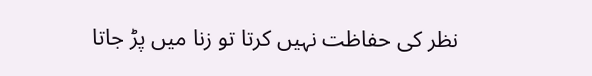نظر کی حفاظت نہیں کرتا تو زنا میں پڑ جاتا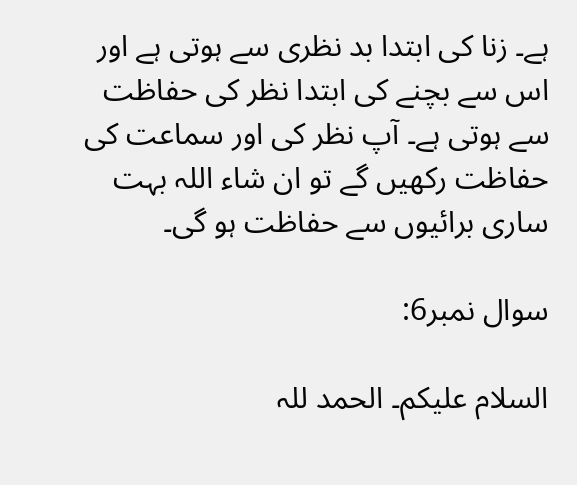ہے۔ زنا کی ابتدا بد نظری سے ہوتی ہے اور اس سے بچنے کی ابتدا نظر کی حفاظت سے ہوتی ہے۔ آپ نظر کی اور سماعت کی حفاظت رکھیں گے تو ان شاء اللہ بہت ساری برائیوں سے حفاظت ہو گی۔

سوال نمبر6:

السلام علیکم۔ الحمد للہ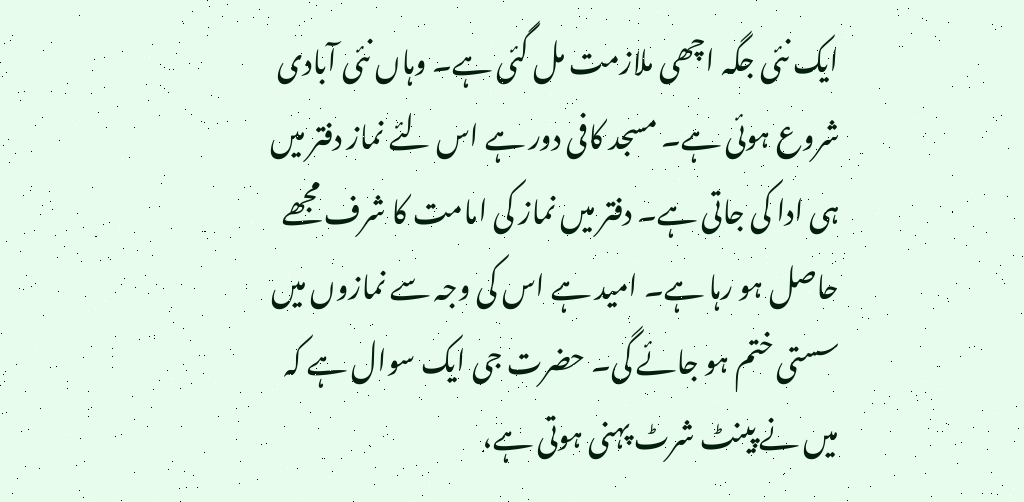ایک نئی جگہ اچھی ملازمت مل گئی ہے۔ وہاں نئی آبادی شروع ہوئی ہے۔ مسجد کافی دور ہے اس لئے نماز دفتر میں ہی ادا کی جاتی ہے۔ دفتر میں نماز کی امامت کا شرف مجھے حاصل ہو رہا ہے۔ امید ہے اس کی وجہ سے نمازوں میں سستی ختم ہو جائے گی۔ حضرت جی ایک سوال ہے کہ میں نے پینٹ شرٹ پہنی ہوتی ہے،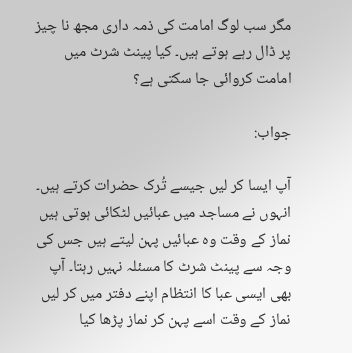مگر سب لوگ امامت کی ذمہ داری مجھ نا چیز پر ڈال رہے ہوتے ہیں۔ کیا پینٹ شرٹ میں امامت کروائی جا سکتی ہے؟

جواب:

آپ ایسا کر لیں جیسے تُرک حضرات کرتے ہیں۔ انہوں نے مساجد میں عبائیں لٹکائی ہوتی ہیں نماز کے وقت وہ عبائیں پہن لیتے ہیں جس کی وجہ سے پینٹ شرٹ کا مسئلہ نہیں رہتا۔ آپ بھی ایسی عبا کا انتظام اپنے دفتر میں کر لیں نماز کے وقت اسے پہن کر نماز پڑھا کیا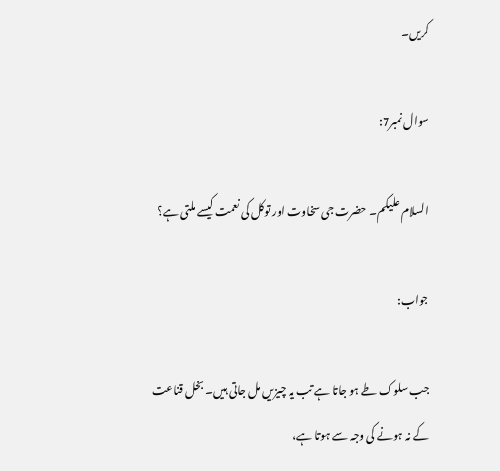کریں۔

سوال نمبر7:

السلام علیکم۔ حضرت جی سخاوت اور توکل کی نعمت کیسے ملتی ہے؟

جواب:

جب سلوک طے ہو جاتا ہے تب یہ چیزیں مل جاتی ہیں۔ بخل قناعت کے نہ ہونے کی وجہ سے ہوتا ہے،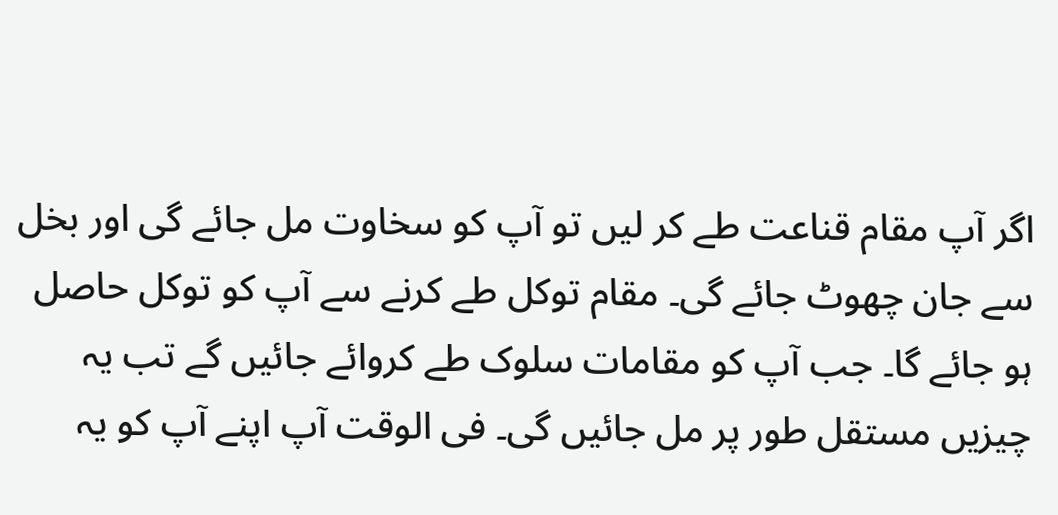اگر آپ مقام قناعت طے کر لیں تو آپ کو سخاوت مل جائے گی اور بخل سے جان چھوٹ جائے گی۔ مقام توکل طے کرنے سے آپ کو توکل حاصل ہو جائے گا۔ جب آپ کو مقامات سلوک طے کروائے جائیں گے تب یہ چیزیں مستقل طور پر مل جائیں گی۔ فی الوقت آپ اپنے آپ کو یہ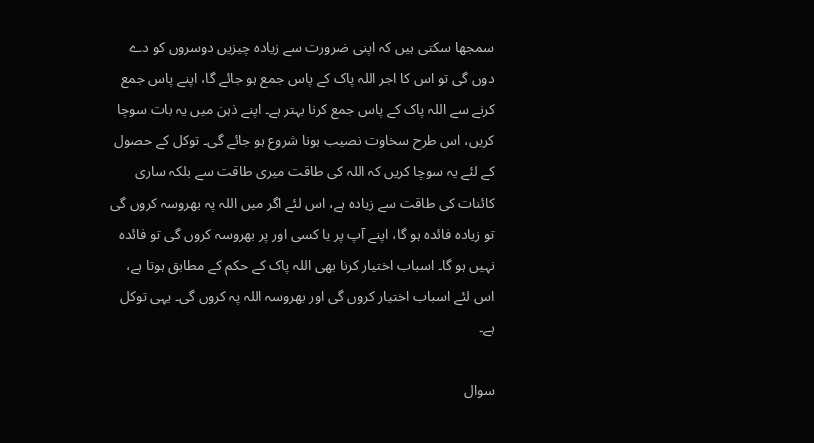سمجھا سکتی ہیں کہ اپنی ضرورت سے زیادہ چیزیں دوسروں کو دے دوں گی تو اس کا اجر اللہ پاک کے پاس جمع ہو جائے گا، اپنے پاس جمع کرنے سے اللہ پاک کے پاس جمع کرنا بہتر ہے۔ اپنے ذہن میں یہ بات سوچا کریں، اس طرح سخاوت نصیب ہونا شروع ہو جائے گی۔ توکل کے حصول کے لئے یہ سوچا کریں کہ اللہ کی طاقت میری طاقت سے بلکہ ساری کائنات کی طاقت سے زیادہ ہے، اس لئے اگر میں اللہ پہ بھروسہ کروں گی تو زیادہ فائدہ ہو گا، اپنے آپ پر یا کسی اور پر بھروسہ کروں گی تو فائدہ نہیں ہو گا۔ اسباب اختیار کرنا بھی اللہ پاک کے حکم کے مطابق ہوتا ہے، اس لئے اسباب اختیار کروں گی اور بھروسہ اللہ پہ کروں گی۔ یہی توکل ہے۔

سوال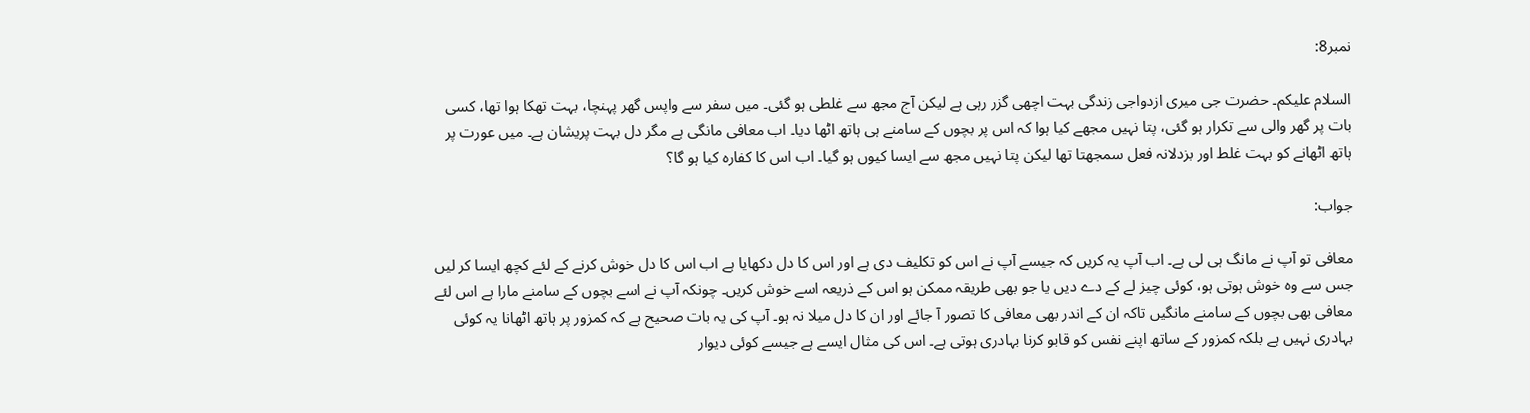نمبر8:

السلام علیکم۔ حضرت جی میری ازدواجی زندگی بہت اچھی گزر رہی ہے لیکن آج مجھ سے غلطی ہو گئی۔ میں سفر سے واپس گھر پہنچا، بہت تھکا ہوا تھا، کسی بات پر گھر والی سے تکرار ہو گئی، پتا نہیں مجھے کیا ہوا کہ اس پر بچوں کے سامنے ہی ہاتھ اٹھا دیا۔ اب معافی مانگی ہے مگر دل بہت پریشان ہے۔ میں عورت پر ہاتھ اٹھانے کو بہت غلط اور بزدلانہ فعل سمجھتا تھا لیکن پتا نہیں مجھ سے ایسا کیوں ہو گیا۔ اب اس کا کفارہ کیا ہو گا؟

جواب:

معافی تو آپ نے مانگ ہی لی ہے۔ اب آپ یہ کریں کہ جیسے آپ نے اس کو تکلیف دی ہے اور اس کا دل دکھایا ہے اب اس کا دل خوش کرنے کے لئے کچھ ایسا کر لیں جس سے وہ خوش ہوتی ہو، کوئی چیز لے کے دے دیں یا جو بھی طریقہ ممکن ہو اس کے ذریعہ اسے خوش کریں۔ چونکہ آپ نے اسے بچوں کے سامنے مارا ہے اس لئے معافی بھی بچوں کے سامنے مانگیں تاکہ ان کے اندر بھی معافی کا تصور آ جائے اور ان کا دل میلا نہ ہو۔ آپ کی یہ بات صحیح ہے کہ کمزور پر ہاتھ اٹھانا یہ کوئی بہادری نہیں ہے بلکہ کمزور کے ساتھ اپنے نفس کو قابو کرنا بہادری ہوتی ہے۔ اس کی مثال ایسے ہے جیسے کوئی دیوار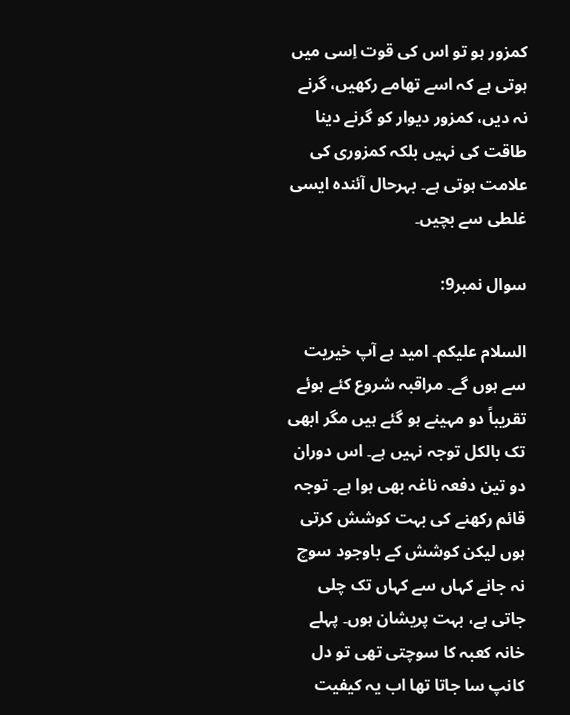کمزور ہو تو اس کی قوت اِسی میں ہوتی ہے کہ اسے تھامے رکھیں، گرنے نہ دیں، کمزور دیوار کو گرنے دینا طاقت کی نہیں بلکہ کمزوری کی علامت ہوتی ہے۔ بہرحال آئندہ ایسی غلطی سے بچیں۔

سوال نمبر9:

السلام علیکم۔ امید ہے آپ خیریت سے ہوں گے۔ مراقبہ شروع کئے ہوئے تقریباً دو مہینے ہو گئے ہیں مگر ابھی تک بالکل توجہ نہیں ہے۔ اس دوران دو تین دفعہ ناغہ بھی ہوا ہے۔ توجہ قائم رکھنے کی بہت کوشش کرتی ہوں لیکن کوشش کے باوجود سوچ نہ جانے کہاں سے کہاں تک چلی جاتی ہے، بہت پریشان ہوں۔ پہلے خانہ کعبہ کا سوچتی تھی تو دل کانپ سا جاتا تھا اب یہ کیفیت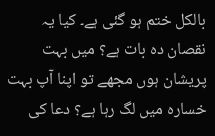بالکل ختم ہو گئی ہے۔ کیا یہ نقصان دہ بات ہے؟ میں بہت پریشان ہوں مجھے تو اپنا آپ بہت خسارہ میں لگ رہا ہے؟ دعا کی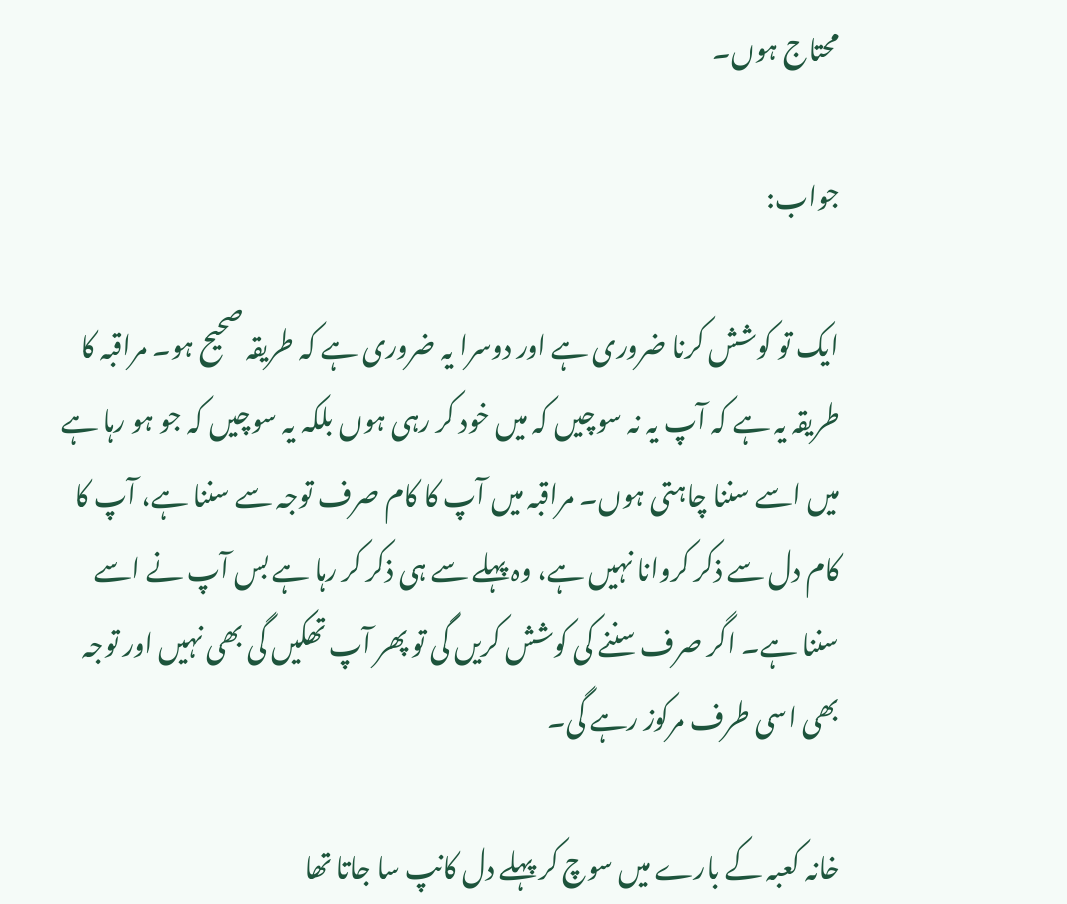محتاج ہوں۔

جواب:

ایک تو کوشش کرنا ضروری ہے اور دوسرا یہ ضروری ہے کہ طریقہ صحیح ہو۔ مراقبہ کا طریقہ یہ ہے کہ آپ یہ نہ سوچیں کہ میں خود کر رہی ہوں بلکہ یہ سوچیں کہ جو ہو رہا ہے میں اسے سننا چاہتی ہوں۔ مراقبہ میں آپ کا کام صرف توجہ سے سننا ہے، آپ کا کام دل سے ذکر کروانا نہیں ہے، وہ پہلے سے ہی ذکر کر رہا ہے بس آپ نے اسے سننا ہے۔ اگر صرف سننے کی کوشش کریں گی تو پھر آپ تھکیں گی بھی نہیں اور توجہ بھی اسی طرف مرکوز رہے گی۔

خانہ کعبہ کے بارے میں سوچ کر پہلے دل کانپ سا جاتا تھا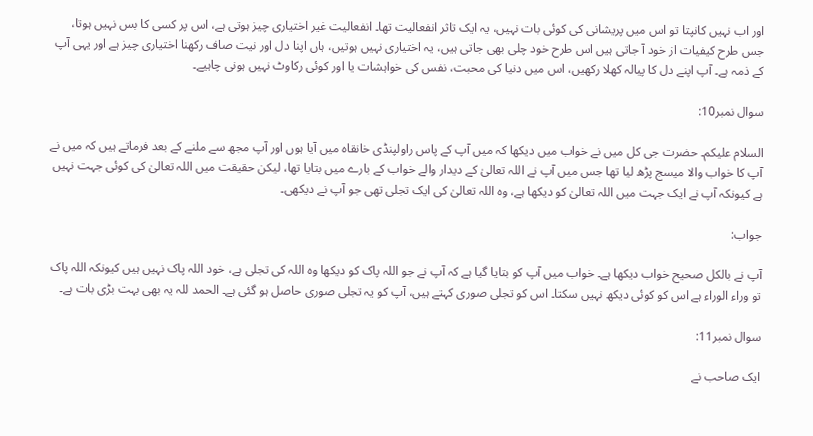اور اب نہیں کانپتا تو اس میں پریشانی کی کوئی بات نہیں، یہ ایک تاثر انفعالیت تھا۔ انفعالیت غیر اختیاری چیز ہوتی ہے، اس پر کسی کا بس نہیں ہوتا، جس طرح کیفیات از خود آ جاتی ہیں اس طرح خود چلی بھی جاتی ہیں، یہ اختیاری نہیں ہوتیں، ہاں اپنا دل اور نیت صاف رکھنا اختیاری چیز ہے اور یہی آپ کے ذمہ ہے۔ آپ اپنے دل کا پیالہ کھلا رکھیں، اس میں دنیا کی محبت، نفس کی خواہشات یا اور کوئی رکاوٹ نہیں ہونی چاہیے۔

سوال نمبر10:

السلام علیکم۔ حضرت جی کل میں نے خواب میں دیکھا کہ میں آپ کے پاس راولپنڈی خانقاہ میں آیا ہوں اور آپ مجھ سے ملنے کے بعد فرماتے ہیں کہ میں نے آپ کا خواب والا میسج پڑھ لیا تھا جس میں آپ نے اللہ تعالیٰ کے دیدار والے خواب کے بارے میں بتایا تھا، لیکن حقیقت میں اللہ تعالیٰ کی کوئی جہت نہیں ہے کیونکہ آپ نے ایک جہت میں اللہ تعالیٰ کو دیکھا ہے، وہ اللہ تعالیٰ کی ایک تجلی تھی جو آپ نے دیکھی۔

جواب:

آپ نے بالکل صحیح خواب دیکھا ہے۔ خواب میں آپ کو بتایا گیا ہے کہ آپ نے جو اللہ پاک کو دیکھا وہ اللہ کی تجلی ہے، خود اللہ پاک نہیں ہیں کیونکہ اللہ پاک تو وراء الوراء ہے اس کو کوئی دیکھ نہیں سکتا۔ اس کو تجلی صوری کہتے ہیں، آپ کو یہ تجلی صوری حاصل ہو گئی ہے۔ الحمد للہ یہ بھی بہت بڑی بات ہے۔

سوال نمبر11:

ایک صاحب نے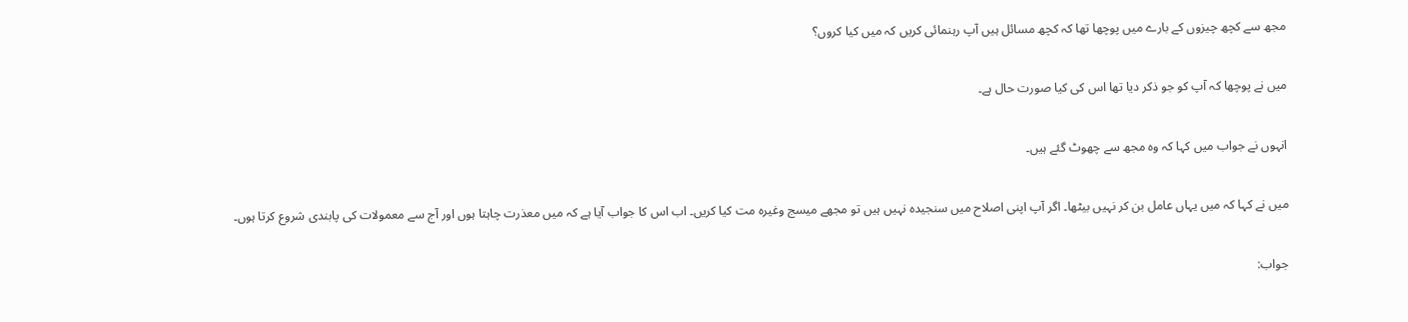مجھ سے کچھ چیزوں کے بارے میں پوچھا تھا کہ کچھ مسائل ہیں آپ رہنمائی کریں کہ میں کیا کروں؟

میں نے پوچھا کہ آپ کو جو ذکر دیا تھا اس کی کیا صورت حال ہے۔

انہوں نے جواب میں کہا کہ وہ مجھ سے چھوٹ گئے ہیں۔

میں نے کہا کہ میں یہاں عامل بن کر نہیں بیٹھا۔ اگر آپ اپنی اصلاح میں سنجیدہ نہیں ہیں تو مجھے میسج وغیرہ مت کیا کریں۔ اب اس کا جواب آیا ہے کہ میں معذرت چاہتا ہوں اور آج سے معمولات کی پابندی شروع کرتا ہوں۔

جواب: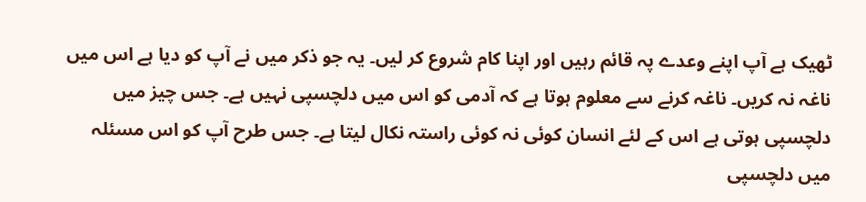ٹھیک ہے آپ اپنے وعدے پہ قائم رہیں اور اپنا کام شروع کر لیں۔ یہ جو ذکر میں نے آپ کو دیا ہے اس میں ناغہ نہ کریں۔ ناغہ کرنے سے معلوم ہوتا ہے کہ آدمی کو اس میں دلچسپی نہیں ہے۔ جس چیز میں دلچسپی ہوتی ہے اس کے لئے انسان کوئی نہ کوئی راستہ نکال لیتا ہے۔ جس طرح آپ کو اس مسئلہ میں دلچسپی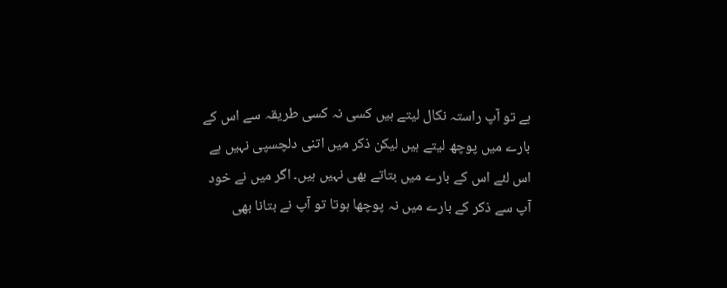ہے تو آپ راستہ نکال لیتے ہیں کسی نہ کسی طریقہ سے اس کے بارے میں پوچھ لیتے ہیں لیکن ذکر میں اتنی دلچسپی نہیں ہے اس لئے اس کے بارے میں بتاتے بھی نہیں ہیں۔ اگر میں نے خود آپ سے ذکر کے بارے میں نہ پوچھا ہوتا تو آپ نے بتانا بھی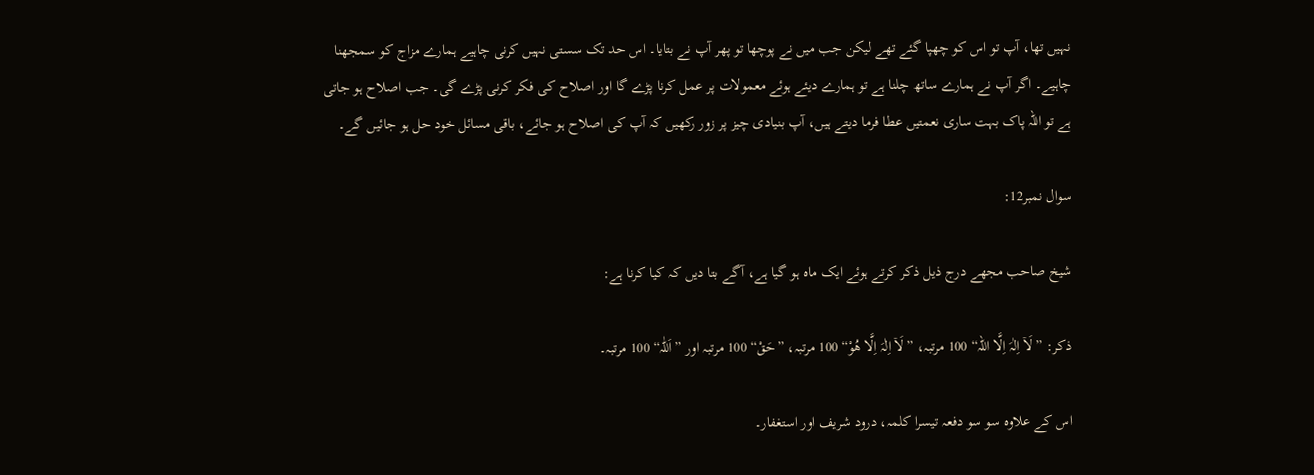نہیں تھا، آپ تو اس کو چھپا گئے تھے لیکن جب میں نے پوچھا تو پھر آپ نے بتایا۔ اس حد تک سستی نہیں کرنی چاہیے ہمارے مزاج کو سمجھنا چاہیے۔ اگر آپ نے ہمارے ساتھ چلنا ہے تو ہمارے دیئے ہوئے معمولات پر عمل کرنا پڑے گا اور اصلاح کی فکر کرنی پڑے گی۔ جب اصلاح ہو جاتی ہے تو اللہ پاک بہت ساری نعمتیں عطا فرما دیتے ہیں، آپ بنیادی چیز پر زور رکھیں کہ آپ کی اصلاح ہو جائے، باقی مسائل خود حل ہو جائیں گے۔

سوال نمبر12:

شیخ صاحب مجھے درج ذیل ذکر کرتے ہوئے ایک ماہ ہو گیا ہے، آگے بتا دیں کہ کیا کرنا ہے:

ذکر: ”لَاۤ اِلٰہَ اِلَّا اللہ“ 100 مرتبہ، ”لَاۤ اِلٰہَ اِلَّا ھُوْ“ 100 مرتبہ، ”حَقْ“ 100 مرتبہ اور ”اَللّٰہ“ 100 مرتبہ۔

اس کے علاوہ سو سو دفعہ تیسرا کلمہ، درود شریف اور استغفار۔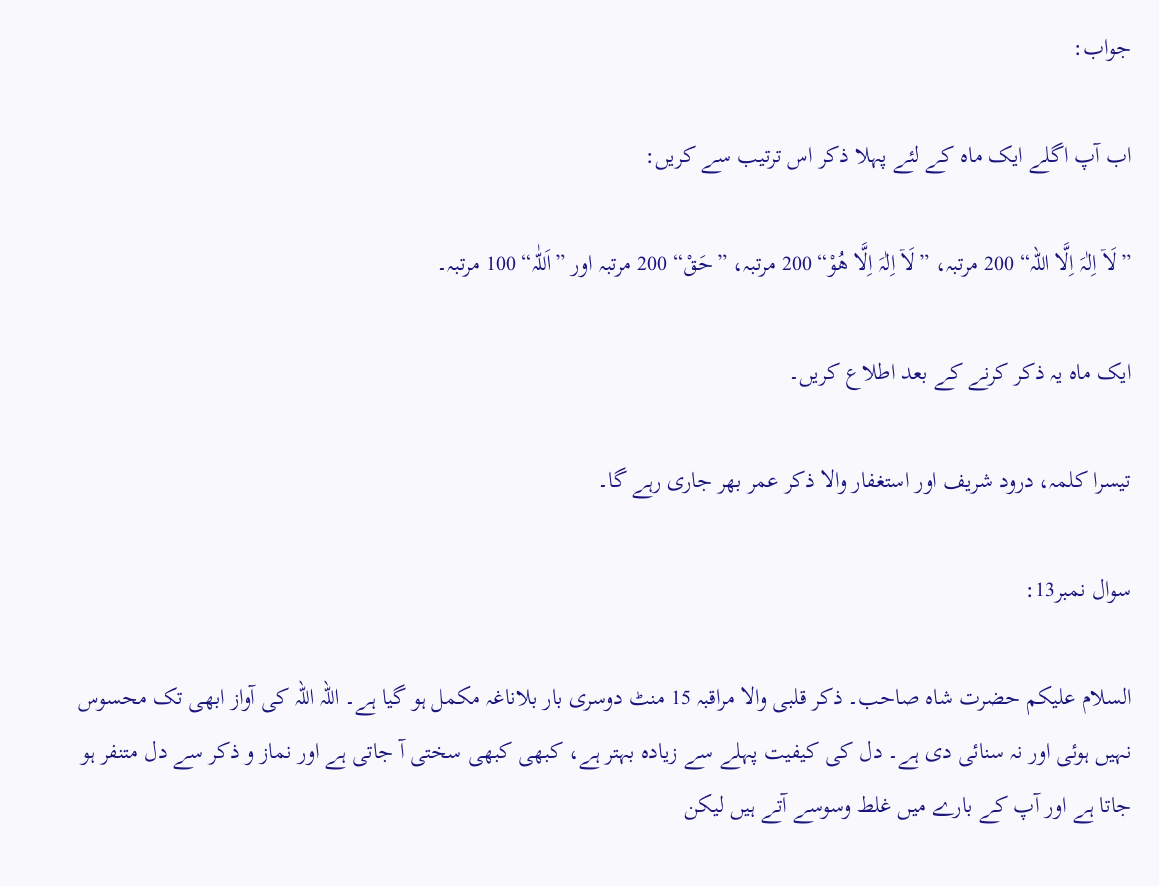جواب:

اب آپ اگلے ایک ماہ کے لئے پہلا ذکر اس ترتیب سے کریں:

”لَاۤ اِلٰہَ اِلَّا اللہ“ 200 مرتبہ، ”لَاۤ اِلٰہَ اِلَّا ھُوْ“ 200 مرتبہ، ”حَقْ“ 200 مرتبہ اور ”اَللّٰہ“ 100 مرتبہ۔

ایک ماہ یہ ذکر کرنے کے بعد اطلاع کریں۔

تیسرا کلمہ، درود شریف اور استغفار والا ذکر عمر بھر جاری رہے گا۔

سوال نمبر13:

السلام علیکم حضرت شاہ صاحب۔ ذکر قلبی والا مراقبہ 15 منٹ دوسری بار بلاناغہ مکمل ہو گیا ہے۔ اللہ اللہ کی آواز ابھی تک محسوس نہیں ہوئی اور نہ سنائی دی ہے۔ دل کی کیفیت پہلے سے زیادہ بہتر ہے، کبھی کبھی سختی آ جاتی ہے اور نماز و ذکر سے دل متنفر ہو جاتا ہے اور آپ کے بارے میں غلط وسوسے آتے ہیں لیکن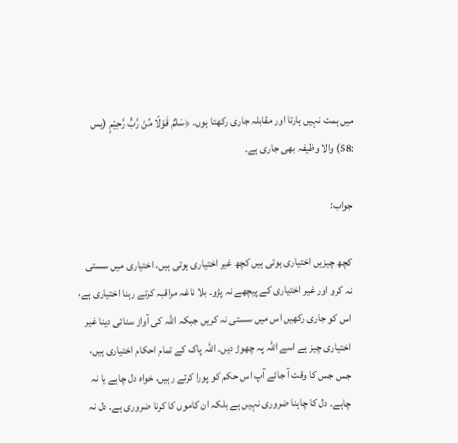میں ہمت نہیں ہارتا اور مقابلہ جاری رکھتا ہوں۔ ﴿سَلٰمٌ قَوْلًا مِّنْ رَّبٍّ رَّحِيْمٍ (يس :58) والا وظیفہ بھی جاری ہے۔

جواب:

کچھ چیزیں اختیاری ہوتی ہیں کچھ غیر اختیاری ہوتی ہیں، اختیاری میں سستی نہ کرو اور غیر اختیاری کے پیچھے نہ پڑو۔ بلا ناغہ مراقبہ کرتے رہنا اختیاری ہے، اس کو جاری رکھیں اس میں سستی نہ کریں جبکہ اللہ کی آواز سنائی دینا غیر اختیاری چیز ہے اسے اللہ پہ چھوڑ دیں۔ اللہ پاک کے تمام احکام اختیاری ہیں، جس جس کا وقت آ جائے آپ اس حکم کو پورا کرتے رہیں، خواہ دل چاہے یا نہ چاہے۔ دل کا چاہنا ضروری نہیں ہے بلکہ ان کاموں کا کرنا ضروری ہے۔ دل نہ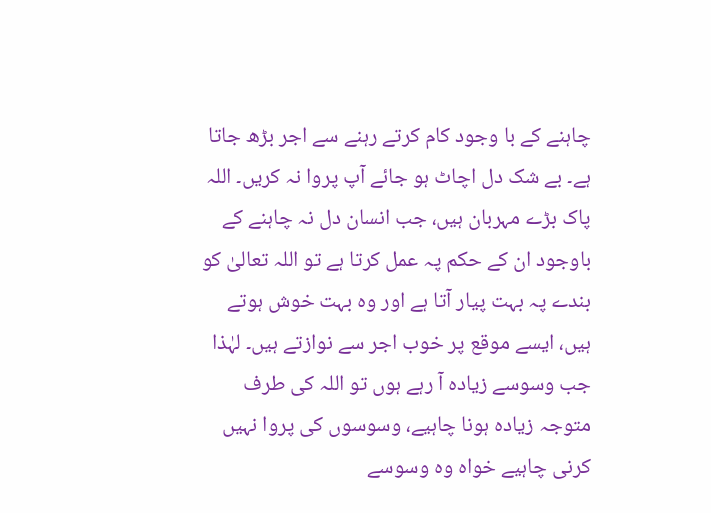چاہنے کے با وجود کام کرتے رہنے سے اجر بڑھ جاتا ہے۔ بے شک دل اچاٹ ہو جائے آپ پروا نہ کریں۔ اللہ پاک بڑے مہربان ہیں، جب انسان دل نہ چاہنے کے باوجود ان کے حکم پہ عمل کرتا ہے تو اللہ تعالیٰ کو بندے پہ بہت پیار آتا ہے اور وہ بہت خوش ہوتے ہیں، ایسے موقع پر خوب اجر سے نوازتے ہیں۔ لہٰذا جب وسوسے زیادہ آ رہے ہوں تو اللہ کی طرف متوجہ زیادہ ہونا چاہیے، وسوسوں کی پروا نہیں کرنی چاہیے خواہ وہ وسوسے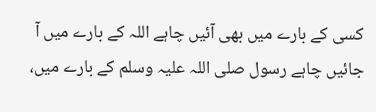کسی کے بارے میں بھی آئیں چاہے اللہ کے بارے میں آ جائیں چاہے رسول صلی اللہ علیہ وسلم کے بارے میں،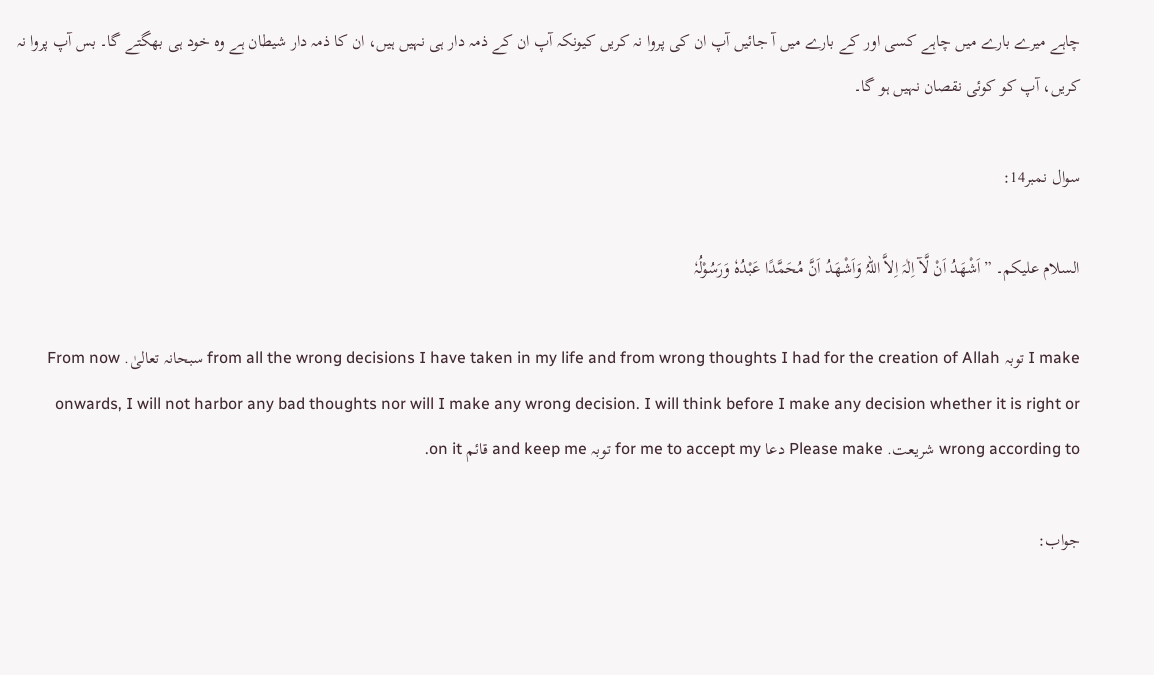چاہے میرے بارے میں چاہے کسی اور کے بارے میں آ جائیں آپ ان کی پروا نہ کریں کیونکہ آپ ان کے ذمہ دار ہی نہیں ہیں، ان کا ذمہ دار شیطان ہے وہ خود ہی بھگتے گا۔ بس آپ پروا نہ کریں، آپ کو کوئی نقصان نہیں ہو گا۔

سوال نمبر14:

السلام علیکم۔ ”اَشْھَدُ اَنْ لَّآ اِلٰہَ اِلاَّ اللہُ وَاَشْھَدُ اَنَّ مُحَمَّدًا عَبْدُہٗ وَرَسُوْلُہٗ

I make توبہ from all the wrong decisions I have taken in my life and from wrong thoughts I had for the creation of Allah سبحانہ تعالیٰ. From now onwards, I will not harbor any bad thoughts nor will I make any wrong decision. I will think before I make any decision whether it is right or wrong according to شریعت. Please make دعا for me to accept my توبہ and keep me قائم on it.

جواب: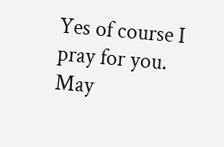Yes of course I pray for you. May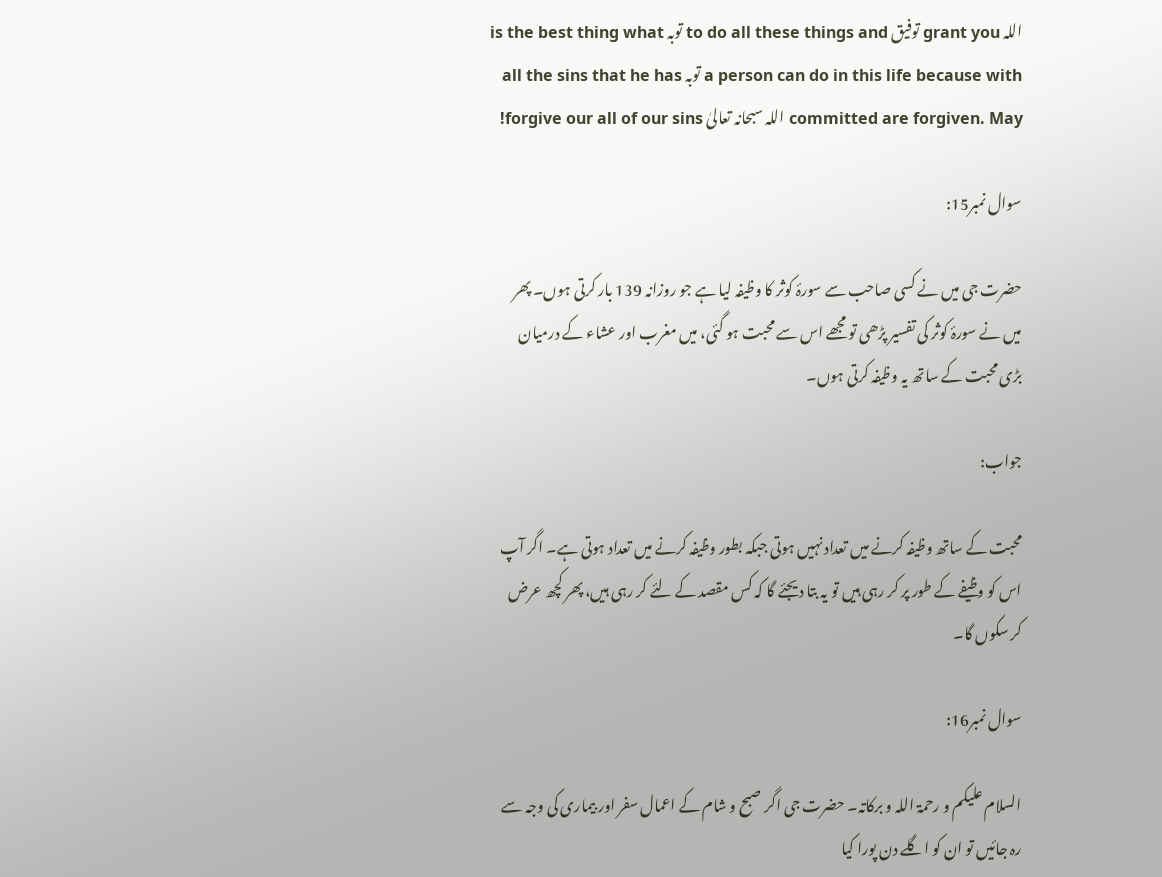اللہ grant you توفیق to do all these things and توبہ is the best thing what a person can do in this life because with توبہ all the sins that he has committed are forgiven. May اللہ سبحانہ تعالیٰ forgive our all of our sins!

سوال نمبر15:

حضرت جی میں نے کسی صاحب سے سورۂ کوثر کا وظیفہ لیا ہے جو روزانہ 139 بار کرتی ہوں۔ پھر میں نے سورۂ کوثر کی تفسیر پڑھی تو مجھے اس سے محبت ہو گئی، میں مغرب اور عشاء کے درمیان بڑی محبت کے ساتھ یہ وظیفہ کرتی ہوں۔

جواب:

محبت کے ساتھ وظیفہ کرنے میں تعداد نہیں ہوتی جبکہ بطور وظیفہ کرنے میں تعداد ہوتی ہے۔ اگر آپ اس کو وظیفے کے طور پر کر رہی ہیں تو یہ بتا دیجئے گا کہ کس مقصد کے لئے کر رہی ہیں، پھر کچھ عرض کر سکوں گا۔

سوال نمبر16:

السلام علیکم و رحمۃ اللہ و برکاتہ۔ حضرت جی اگر صبح و شام کے اعمال سفر اور بیماری کی وجہ سے رہ جائیں تو ان کو اگلے دن پورا کیا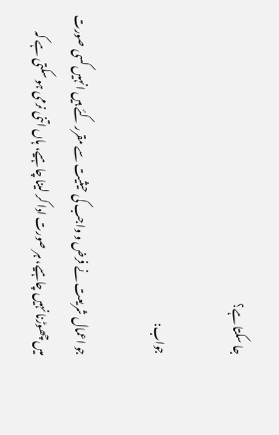جا سکتا ہے؟

جواب:

جو اعمال شریعت نے فرض و واجب کی حیثیت سے مقرر کئے ہیں انہیں کسی صورت میں چھوڑنا نہیں چاہیے، ہر صورت ادا کر لینا چاہیے، ہاں اتنی نرمی ہو سکتی ہے کہ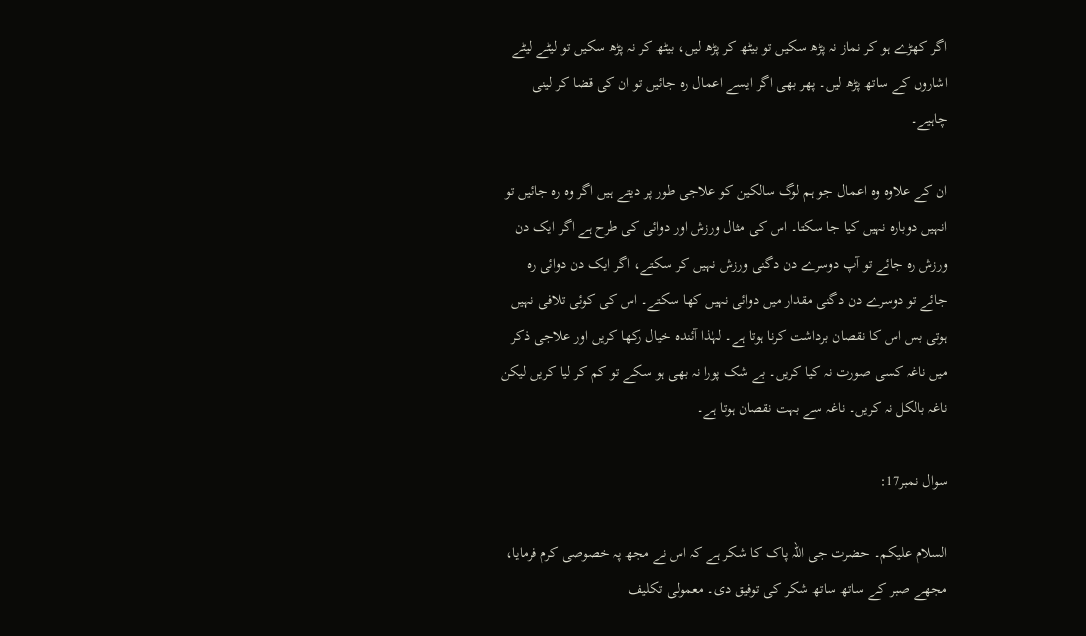اگر کھڑے ہو کر نماز نہ پڑھ سکیں تو بیٹھ کر پڑھ لیں، بیٹھ کر نہ پڑھ سکیں تو لیٹے لیٹے اشاروں کے ساتھ پڑھ لیں۔ پھر بھی اگر ایسے اعمال رہ جائیں تو ان کی قضا کر لینی چاہیے۔

ان کے علاوہ وہ اعمال جو ہم لوگ سالکین کو علاجی طور پر دیتے ہیں اگر وہ رہ جائیں تو انہیں دوبارہ نہیں کیا جا سکتا۔ اس کی مثال ورزش اور دوائی کی طرح ہے اگر ایک دن ورزش رہ جائے تو آپ دوسرے دن دگنی ورزش نہیں کر سکتے، اگر ایک دن دوائی رہ جائے تو دوسرے دن دگنی مقدار میں دوائی نہیں کھا سکتے۔ اس کی کوئی تلافی نہیں ہوتی بس اس کا نقصان برداشت کرنا ہوتا ہے۔ لہٰذا آئندہ خیال رکھا کریں اور علاجی ذکر میں ناغہ کسی صورت نہ کیا کریں۔ بے شک پورا نہ بھی ہو سکے تو کم کر لیا کریں لیکن ناغہ بالکل نہ کریں۔ ناغہ سے بہت نقصان ہوتا ہے۔

سوال نمبر17:

السلام علیکم۔ حضرت جی اللہ پاک کا شکر ہے کہ اس نے مجھ پہ خصوصی کرم فرمایا، مجھے صبر کے ساتھ ساتھ شکر کی توفیق دی۔ معمولی تکلیف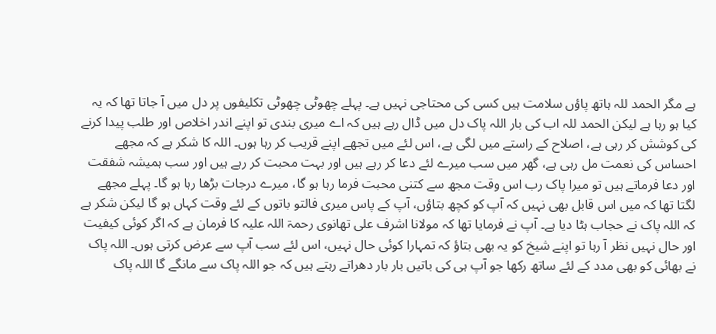ہے مگر الحمد للہ ہاتھ پاؤں سلامت ہیں کسی کی محتاجی نہیں ہے۔ پہلے چھوٹی چھوٹی تکلیفوں پر دل میں آ جاتا تھا کہ یہ کیا ہو رہا ہے لیکن الحمد للہ اب کی بار اللہ پاک دل میں ڈال رہے ہیں کہ اے میری بندی تو اپنے اندر اخلاص اور طلب پیدا کرنے کی کوشش کر رہی ہے، اصلاح کے راستے میں لگی ہے، اس لئے میں تجھے اپنے قریب کر رہا ہوں۔ اللہ کا شکر ہے کہ مجھے احساس کی نعمت مل رہی ہے، گھر میں سب میرے لئے دعا کر رہے ہیں اور بہت محبت کر رہے ہیں اور سب ہمیشہ شفقت اور دعا فرماتے ہیں تو میرا پاک رب اس وقت مجھ سے کتنی محبت فرما رہا ہو گا، میرے درجات بڑھا رہا ہو گا۔ پہلے مجھے لگتا تھا کہ میں اس قابل بھی نہیں کہ آپ کو کچھ بتاؤں، آپ کے پاس میری فالتو باتوں کے لئے وقت کہاں ہو گا لیکن شکر ہے کہ اللہ پاک نے حجاب ہٹا دیا ہے۔ آپ نے فرمایا تھا کہ مولانا اشرف علی تھانوی رحمۃ اللہ علیہ کا فرمان ہے کہ اگر کوئی کیفیت اور حال نہیں نظر آ رہا تو اپنے شیخ کو یہ بھی بتاؤ کہ تمہارا کوئی حال نہیں، اس لئے سب آپ سے عرض کرتی ہوں۔ اللہ پاک نے بھائی کو بھی مدد کے لئے ساتھ رکھا جو آپ ہی کی باتیں بار بار دھراتے رہتے ہیں کہ جو اللہ پاک سے مانگے گا اللہ پاک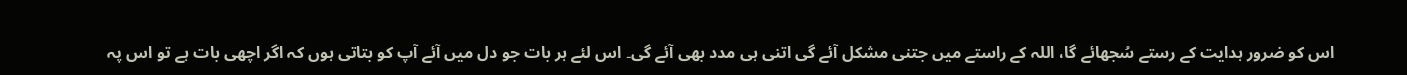اس کو ضرور ہدایت کے رستے سُجھائے گا، اللہ کے راستے میں جتنی مشکل آئے گی اتنی ہی مدد بھی آئے گی۔ اس لئے ہر بات جو دل میں آئے آپ کو بتاتی ہوں کہ اگر اچھی بات ہے تو اس پہ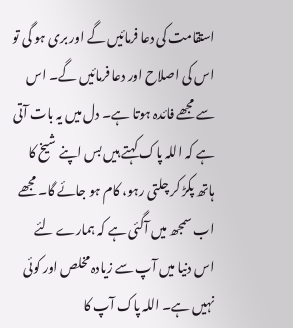استقامت کی دعا فرمائیں گے اور بری ہو گی تو اس کی اصلاح اور دعا فرمائیں گے۔ اس سے مجھے فائدہ ہوتا ہے۔ دل میں یہ بات آتی ہے کہ اللہ پاک کہتے ہیں بس اپنے شیخ کا ہاتھ پکڑ کر چلتی رہو، کام ہو جائے گا۔ مجھے اب سمجھ میں آگئی ہے کہ ہمارے لئے اس دنیا میں آپ سے زیادہ مخلص اور کوئی نہیں ہے۔ اللہ پاک آپ کا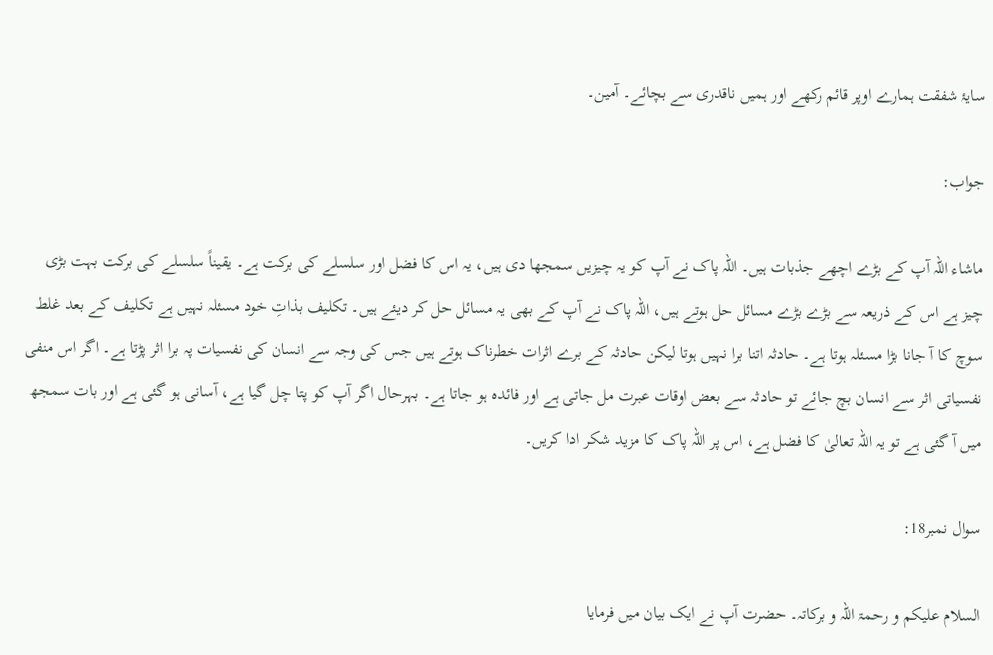سایۂ شفقت ہمارے اوپر قائم رکھے اور ہمیں ناقدری سے بچائے۔ آمین۔

جواب:

ماشاء اللہ آپ کے بڑے اچھے جذبات ہیں۔ اللہ پاک نے آپ کو یہ چیزیں سمجھا دی ہیں، یہ اس کا فضل اور سلسلے کی برکت ہے۔ یقیناً سلسلے کی برکت بہت بڑی چیز ہے اس کے ذریعہ سے بڑے بڑے مسائل حل ہوتے ہیں، اللہ پاک نے آپ کے بھی یہ مسائل حل کر دیئے ہیں۔ تکلیف بذاتِ خود مسئلہ نہیں ہے تکلیف کے بعد غلط سوچ کا آ جانا بڑا مسئلہ ہوتا ہے۔ حادثہ اتنا برا نہیں ہوتا لیکن حادثہ کے برے اثرات خطرناک ہوتے ہیں جس کی وجہ سے انسان کی نفسیات پہ برا اثر پڑتا ہے۔ اگر اس منفی نفسیاتی اثر سے انسان بچ جائے تو حادثہ سے بعض اوقات عبرت مل جاتی ہے اور فائدہ ہو جاتا ہے۔ بہرحال اگر آپ کو پتا چل گیا ہے، آسانی ہو گئی ہے اور بات سمجھ میں آ گئی ہے تو یہ اللہ تعالیٰ کا فضل ہے، اس پر اللہ پاک کا مزید شکر ادا کریں۔

سوال نمبر18:

السلام علیکم و رحمۃ اللہ و برکاتہ۔ حضرت آپ نے ایک بیان میں فرمایا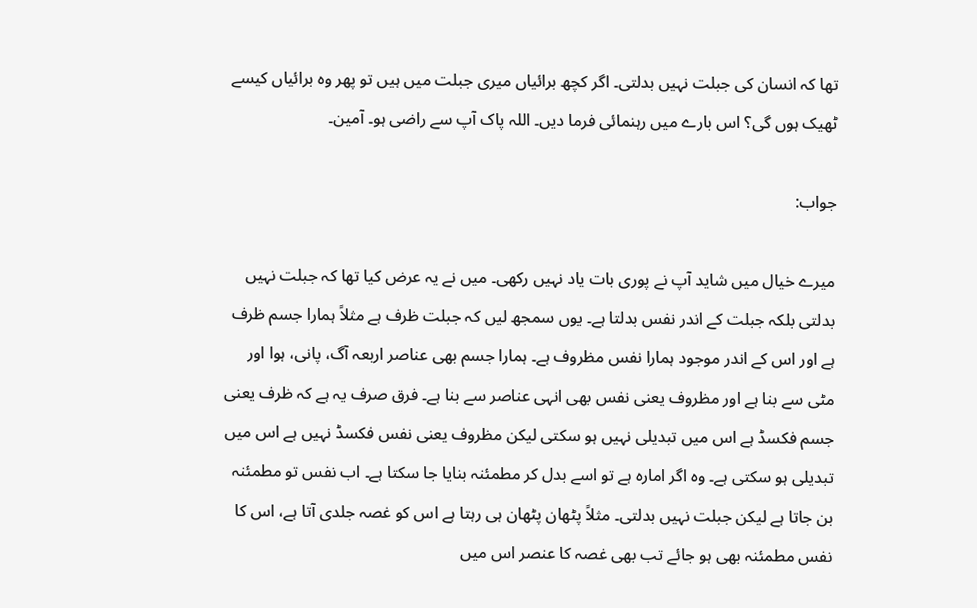تھا کہ انسان کی جبلت نہیں بدلتی۔ اگر کچھ برائیاں میری جبلت میں ہیں تو پھر وہ برائیاں کیسے ٹھیک ہوں گی؟ اس بارے میں رہنمائی فرما دیں۔ اللہ پاک آپ سے راضی ہو۔ آمین۔

جواب:

میرے خیال میں شاید آپ نے پوری بات یاد نہیں رکھی۔ میں نے یہ عرض کیا تھا کہ جبلت نہیں بدلتی بلکہ جبلت کے اندر نفس بدلتا ہے۔ یوں سمجھ لیں کہ جبلت ظرف ہے مثلاً ہمارا جسم ظرف ہے اور اس کے اندر موجود ہمارا نفس مظروف ہے۔ ہمارا جسم بھی عناصر اربعہ آگ، پانی، ہوا اور مٹی سے بنا ہے اور مظروف یعنی نفس بھی انہی عناصر سے بنا ہے۔ فرق صرف یہ ہے کہ ظرف یعنی جسم فکسڈ ہے اس میں تبدیلی نہیں ہو سکتی لیکن مظروف یعنی نفس فکسڈ نہیں ہے اس میں تبدیلی ہو سکتی ہے۔ وہ اگر امارہ ہے تو اسے بدل کر مطمئنہ بنایا جا سکتا ہے۔ اب نفس تو مطمئنہ بن جاتا ہے لیکن جبلت نہیں بدلتی۔ مثلاً پٹھان پٹھان ہی رہتا ہے اس کو غصہ جلدی آتا ہے، اس کا نفس مطمئنہ بھی ہو جائے تب بھی غصہ کا عنصر اس میں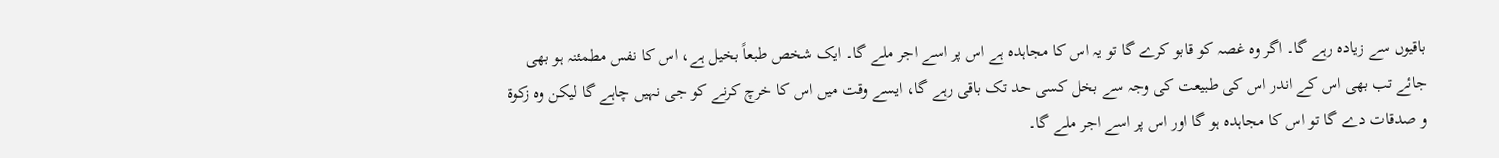باقیوں سے زیادہ رہے گا۔ اگر وہ غصہ کو قابو کرے گا تو یہ اس کا مجاہدہ ہے اس پر اسے اجر ملے گا۔ ایک شخص طبعاً بخیل ہے، اس کا نفس مطمئنہ ہو بھی جائے تب بھی اس کے اندر اس کی طبیعت کی وجہ سے بخل کسی حد تک باقی رہے گا، ایسے وقت میں اس کا خرچ کرنے کو جی نہیں چاہے گا لیکن وہ زکوۃ و صدقات دے گا تو اس کا مجاہدہ ہو گا اور اس پر اسے اجر ملے گا۔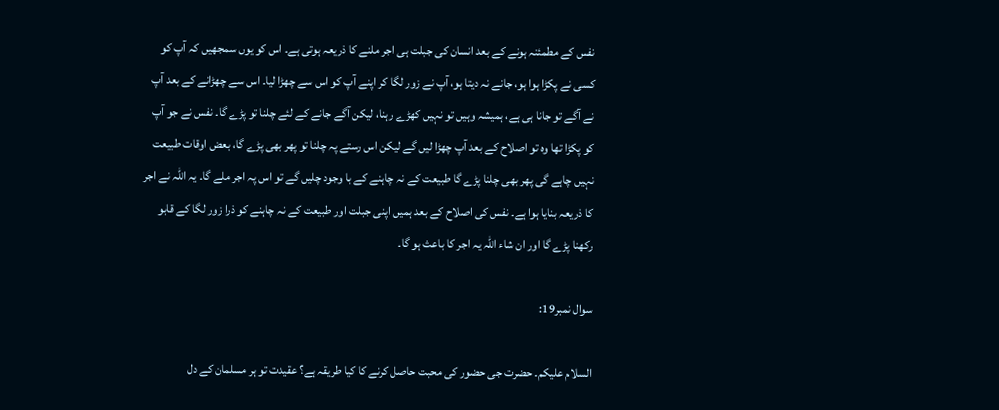نفس کے مطمئنہ ہونے کے بعد انسان کی جبلت ہی اجر ملنے کا ذریعہ ہوتی ہے۔ اس کو یوں سمجھیں کہ آپ کو کسی نے پکڑا ہوا ہو، جانے نہ دیتا ہو، آپ نے زور لگا کر اپنے آپ کو اس سے چھڑا لیا۔ اس سے چھڑانے کے بعد آپ نے آگے تو جانا ہی ہے، ہمیشہ وہیں تو نہیں کھڑے رہنا، لیکن آگے جانے کے لئے چلنا تو پڑے گا۔ نفس نے جو آپ کو پکڑا تھا وہ تو اصلاح کے بعد آپ چھڑا لیں گے لیکن اس رستے پہ چلنا تو پھر بھی پڑے گا، بعض اوقات طبیعت نہیں چاہے گی پھر بھی چلنا پڑے گا طبیعت کے نہ چاہنے کے با وجود چلیں گے تو اس پہ اجر ملے گا۔ یہ اللہ نے اجر کا ذریعہ بنایا ہوا ہے۔ نفس کی اصلاح کے بعد ہمیں اپنی جبلت اور طبیعت کے نہ چاہنے کو ذرا زور لگا کے قابو رکھنا پڑے گا اور ان شاء اللہ یہ اجر کا باعث ہو گا۔

سوال نمبر19:

السلام علیکم۔ حضرت جی حضور کی محبت حاصل کرنے کا کیا طریقہ ہے؟ عقیدت تو ہر مسلمان کے دل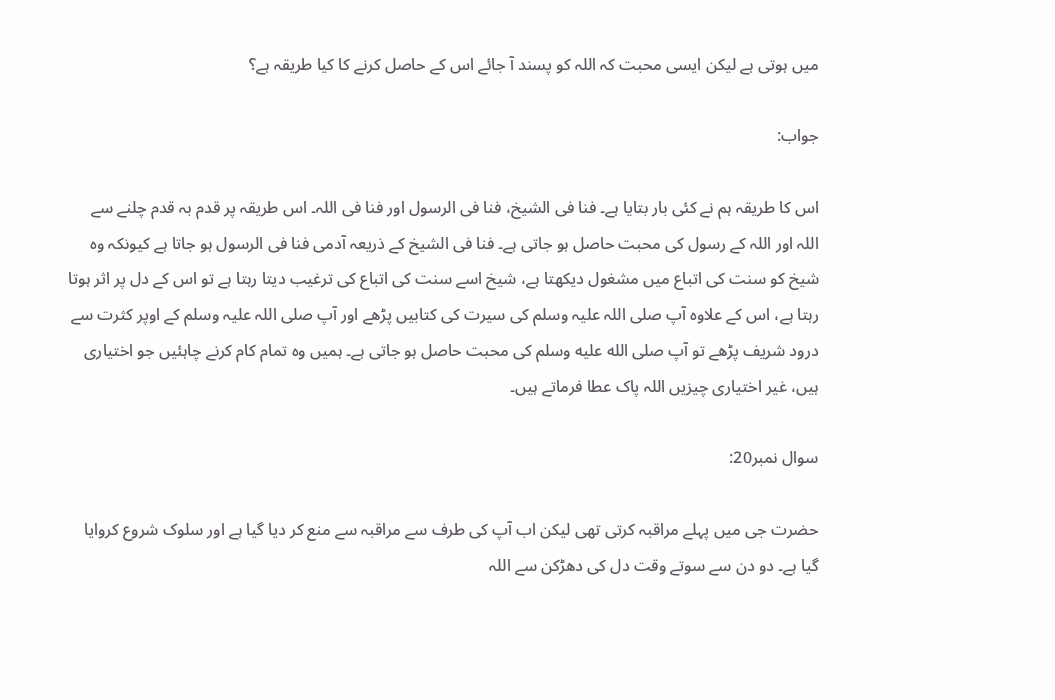میں ہوتی ہے لیکن ایسی محبت کہ اللہ کو پسند آ جائے اس کے حاصل کرنے کا کیا طریقہ ہے؟

جواب:

اس کا طریقہ ہم نے کئی بار بتایا ہے۔ فنا فی الشیخ، فنا فی الرسول اور فنا فی اللہ۔ اس طریقہ پر قدم بہ قدم چلنے سے اللہ اور اللہ کے رسول کی محبت حاصل ہو جاتی ہے۔ فنا فی الشیخ کے ذریعہ آدمی فنا فی الرسول ہو جاتا ہے کیونکہ وہ شیخ کو سنت کی اتباع میں مشغول دیکھتا ہے، شیخ اسے سنت کی اتباع کی ترغیب دیتا رہتا ہے تو اس کے دل پر اثر ہوتا رہتا ہے، اس کے علاوہ آپ صلی اللہ علیہ وسلم کی سیرت کی کتابیں پڑھے اور آپ صلی اللہ علیہ وسلم کے اوپر کثرت سے درود شریف پڑھے تو آپ صلى الله عليه وسلم کی محبت حاصل ہو جاتی ہے۔ ہمیں وہ تمام کام کرنے چاہئیں جو اختیاری ہیں، غیر اختیاری چیزیں اللہ پاک عطا فرماتے ہیں۔

سوال نمبر20:

حضرت جی میں پہلے مراقبہ کرتی تھی لیکن اب آپ کی طرف سے مراقبہ سے منع کر دیا گیا ہے اور سلوک شروع کروایا گیا ہے۔ دو دن سے سوتے وقت دل کی دھڑکن سے اللہ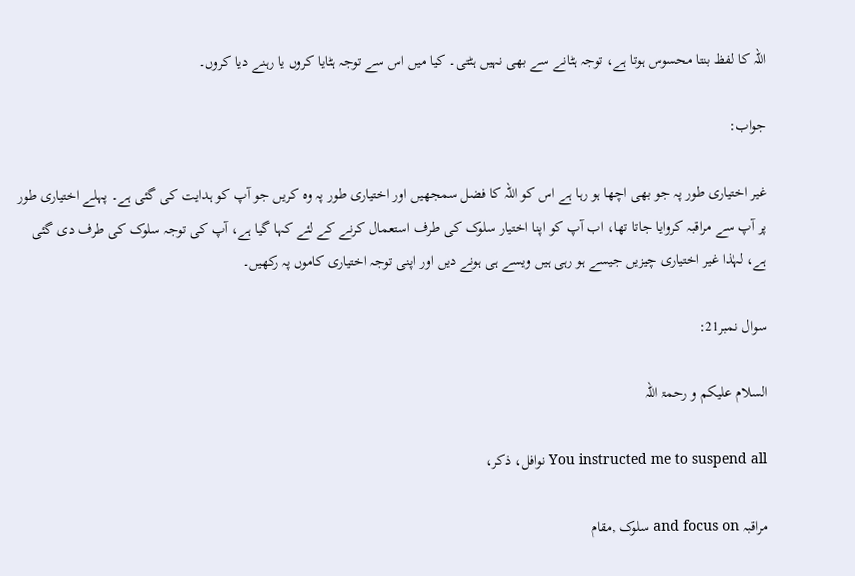اللہ کا لفظ بنتا محسوس ہوتا ہے، توجہ ہٹانے سے بھی نہیں ہٹتی۔ کیا میں اس سے توجہ ہٹایا کروں یا رہنے دیا کروں۔

جواب:

غیر اختیاری طور پہ جو بھی اچھا ہو رہا ہے اس کو اللہ کا فضل سمجھیں اور اختیاری طور پہ وہ کریں جو آپ کو ہدایت کی گئی ہے۔ پہلے اختیاری طور پر آپ سے مراقبہ کروایا جاتا تھا، اب آپ کو اپنا اختیار سلوک کی طرف استعمال کرنے کے لئے کہا گیا ہے، آپ کی توجہ سلوک کی طرف دی گئی ہے، لہٰذا غیر اختیاری چیزیں جیسے ہو رہی ہیں ویسے ہی ہونے دیں اور اپنی توجہ اختیاری کاموں پہ رکھیں۔

سوال نمبر21:

السلام علیکم و رحمۃ اللہ

You instructed me to suspend all نوافل، ذکر،

مراقبہ and focus on سلوک ,مقام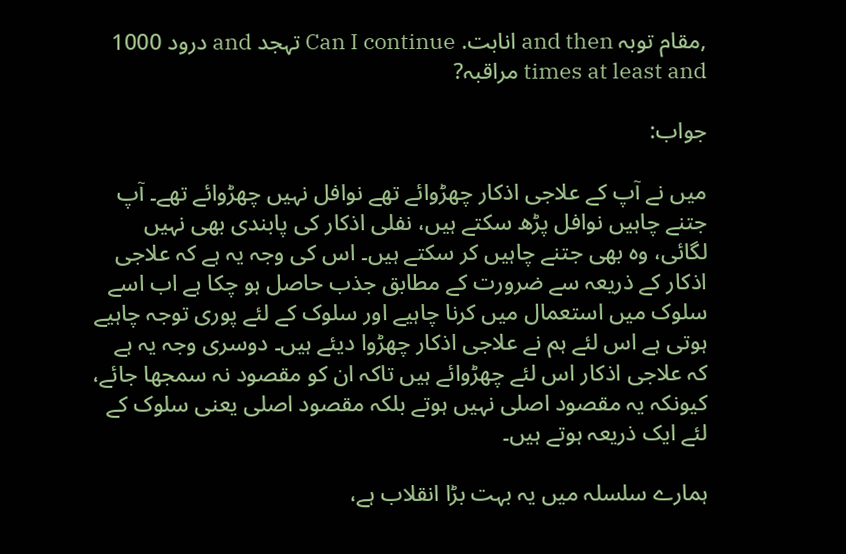,مقام توبہ and then انابت. Can I continue تہجد and درود 1000 times at least and مراقبہ?

جواب:

میں نے آپ کے علاجی اذکار چھڑوائے تھے نوافل نہیں چھڑوائے تھے۔ آپ جتنے چاہیں نوافل پڑھ سکتے ہیں، نفلی اذکار کی پابندی بھی نہیں لگائی، وہ بھی جتنے چاہیں کر سکتے ہیں۔ اس کی وجہ یہ ہے کہ علاجی اذکار کے ذریعہ سے ضرورت کے مطابق جذب حاصل ہو چکا ہے اب اسے سلوک میں استعمال میں کرنا چاہیے اور سلوک کے لئے پوری توجہ چاہیے ہوتی ہے اس لئے ہم نے علاجی اذکار چھڑوا دیئے ہیں۔ دوسری وجہ یہ ہے کہ علاجی اذکار اس لئے چھڑوائے ہیں تاکہ ان کو مقصود نہ سمجھا جائے، کیونکہ یہ مقصود اصلی نہیں ہوتے بلکہ مقصود اصلی یعنی سلوک کے لئے ایک ذریعہ ہوتے ہیں۔

ہمارے سلسلہ میں یہ بہت بڑا انقلاب ہے،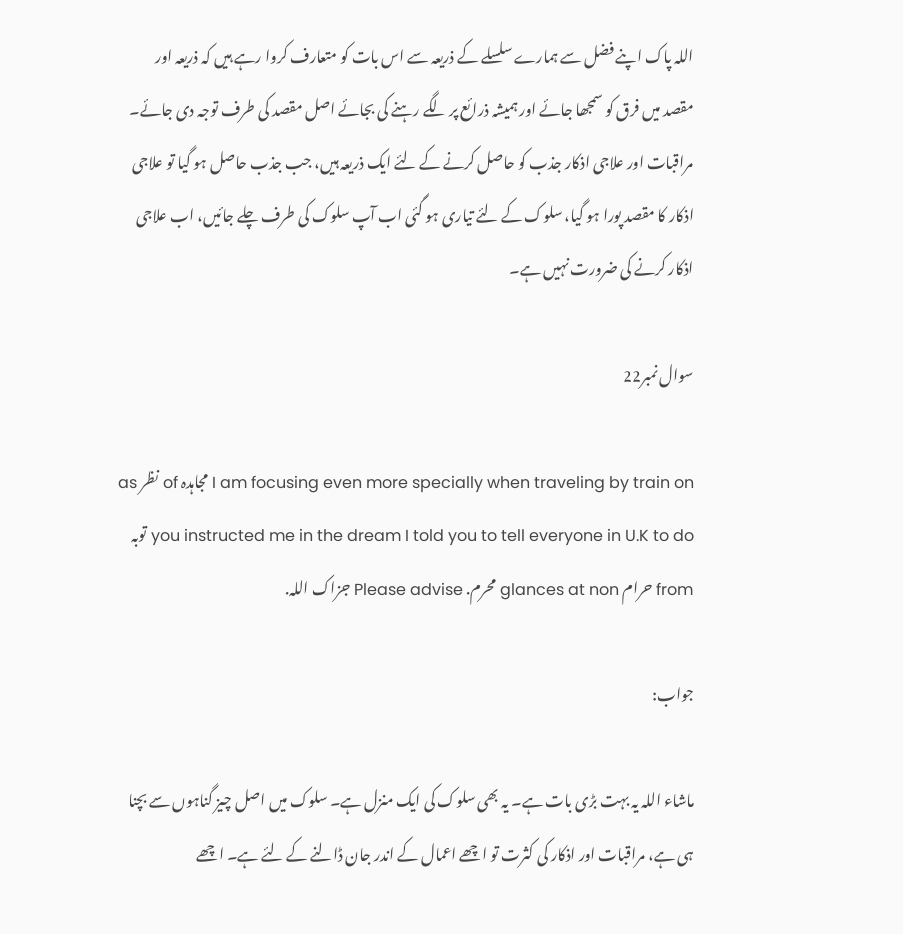اللہ پاک اپنے فضل سے ہمارے سلسلے کے ذریعہ سے اس بات کو متعارف کروا رہے ہیں کہ ذریعہ اور مقصد میں فرق کو سمجھا جائے اور ہمیشہ ذرائع پر لگے رہنے کی بجائے اصل مقصد کی طرف توجہ دی جائے۔ مراقبات اور علاجی اذکار جذب کو حاصل کرنے کے لئے ایک ذریعہ ہیں، جب جذب حاصل ہو گیا تو علاجی اذکار کا مقصد پورا ہو گیا، سلوک کے لئے تیاری ہو گئی اب آپ سلوک کی طرف چلے جائیں، اب علاجی اذکار کرنے کی ضرورت نہیں ہے۔

سوال نمبر22

I am focusing even more specially when traveling by train on مجاہدہ of نظر as you instructed me in the dream I told you to tell everyone in U.K to do توبہ from حرام glances at non محرم. Please advise جزاک اللہ.

جواب:

ماشاء اللہ یہ بہت بڑی بات ہے۔ یہ بھی سلوک کی ایک منزل ہے۔ سلوک میں اصل چیز گناہوں سے بچنا ہی ہے، مراقبات اور اذکار کی کثرت تو اچھے اعمال کے اندر جان ڈالنے کے لئے ہے۔ اچھے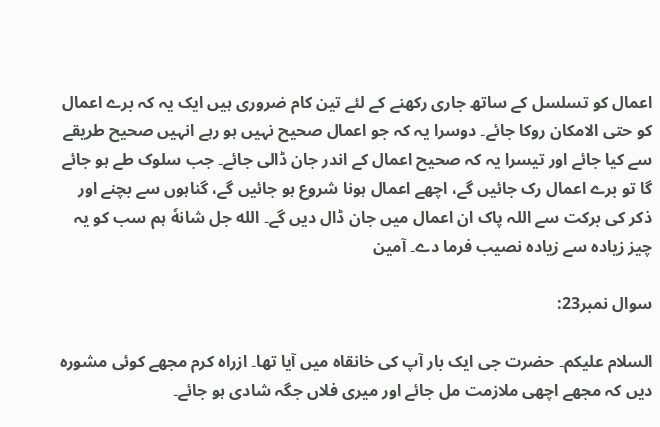اعمال کو تسلسل کے ساتھ جاری رکھنے کے لئے تین کام ضروری ہیں ایک یہ کہ برے اعمال کو حتی الامکان روکا جائے۔ دوسرا یہ کہ جو اعمال صحیح نہیں ہو رہے انہیں صحیح طریقے سے کیا جائے اور تیسرا یہ کہ صحیح اعمال کے اندر جان ڈالی جائے۔ جب سلوک طے ہو جائے گا تو برے اعمال رک جائیں گے، اچھے اعمال ہونا شروع ہو جائیں گے، گناہوں سے بچنے اور ذکر کی برکت سے اللہ پاک ان اعمال میں جان ڈال دیں گے۔ الله جل شانهٗ ہم سب کو یہ چیز زیادہ سے زیادہ نصیب فرما دے۔ آمین

سوال نمبر23:

السلام علیکم۔ حضرت جی ایک بار آپ کی خانقاہ میں آیا تھا۔ ازراہ کرم مجھے کوئی مشورہ دیں کہ مجھے اچھی ملازمت مل جائے اور میری فلاں جگہ شادی ہو جائے۔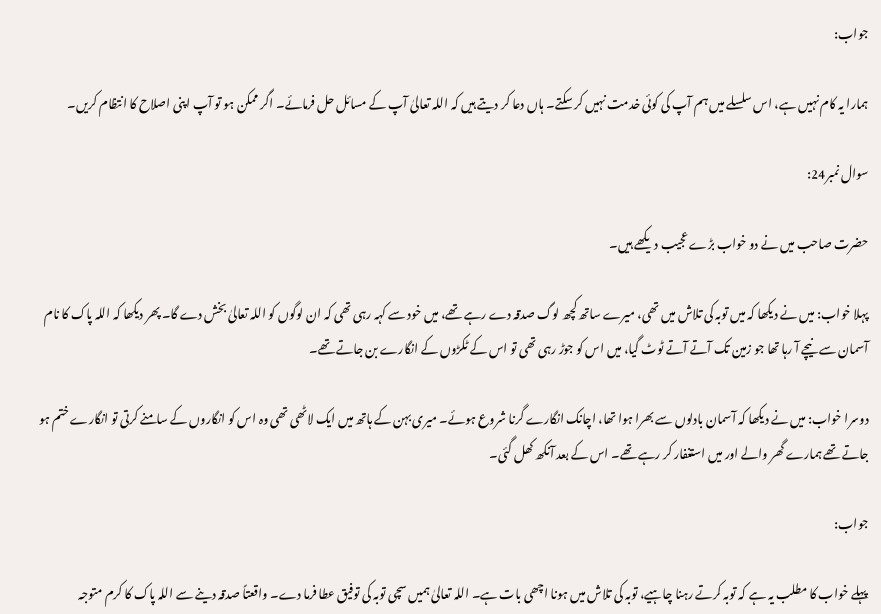جواب:

ہمارا یہ کام نہیں ہے، اس سلسلے میں ہم آپ کی کوئی خدمت نہیں کر سکتے۔ ہاں دعا کر دیتے ہیں کہ اللہ تعالیٰ آپ کے مسائل حل فرمائے۔ اگر ممکن ہو تو آپ اپنی اصلاح کا انتظام کریں۔

سوال نمبر24:

حضرت صاحب میں نے دو خواب بڑے عجیب دیکھے ہیں۔

پہلا خواب: میں نے دیکھا کہ میں توبہ کی تلاش میں تھی، میرے ساتھ کچھ لوگ صدقہ دے رہے تھے، میں خود سے کہہ رہی تھی کہ ان لوگوں کو اللہ تعالیٰ بخش دے گا۔ پھر دیکھا کہ اللہ پاک کا نام آسمان سے نیچے آ رہا تھا جو زمین تک آتے آتے ٹوٹ گیا، میں اس کو جوڑ رہی تھی تو اس کے ٹکڑوں کے انگارے بن جاتے تھے۔

دوسرا خواب: میں نے دیکھا کہ آسمان بادلوں سے بھرا ہوا تھا، اچانک انگارے گرنا شروع ہوئے۔ میری بہن کے ہاتھ میں ایک لاٹھی تھی وہ اس کو انگاروں کے سامنے کرتی تو انگارے ختم ہو جاتے تھے ہمارے گھر والے اور میں استغفار کر رہے تھے۔ اس کے بعد آنکھ کھل گئی۔

جواب:

پہلے خواب کا مطلب یہ ہے کہ توبہ کرتے رہنا چاہیے، توبہ کی تلاش میں ہونا اچھی بات ہے۔ اللہ تعالیٰ ہمیں سچی توبہ کی توفیق عطا فرما دے۔ واقعتاً صدقہ دینے سے اللہ پاک کا کرم متوجہ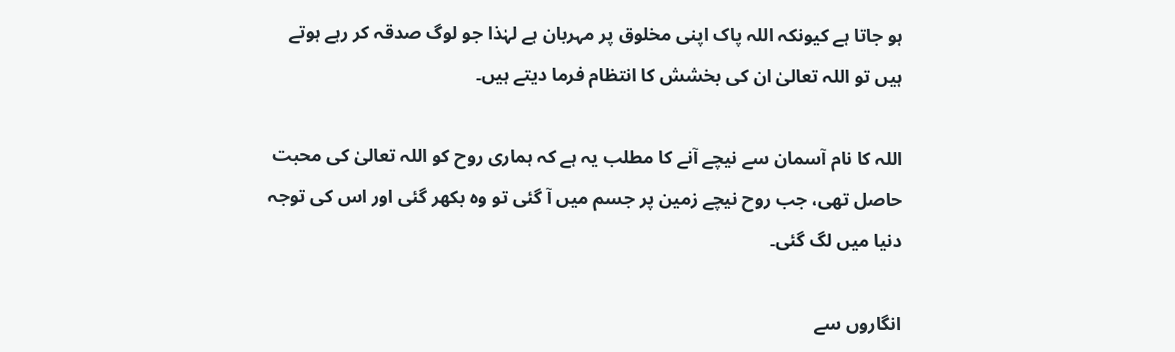ہو جاتا ہے کیونکہ اللہ پاک اپنی مخلوق پر مہربان ہے لہٰذا جو لوگ صدقہ کر رہے ہوتے ہیں تو اللہ تعالیٰ ان کی بخشش کا انتظام فرما دیتے ہیں۔

اللہ کا نام آسمان سے نیچے آنے کا مطلب یہ ہے کہ ہماری روح کو اللہ تعالیٰ کی محبت حاصل تھی، جب روح نیچے زمین پر جسم میں آ گئی تو وہ بکھر گئی اور اس کی توجہ دنیا میں لگ گئی۔

انگاروں سے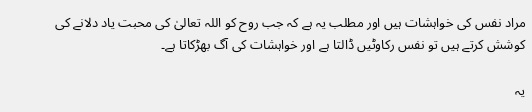مراد نفس کی خواہشات ہیں اور مطلب یہ ہے کہ جب روح کو اللہ تعالیٰ کی محبت یاد دلانے کی کوشش کرتے ہیں تو نفس رکاوٹیں ڈالتا ہے اور خواہشات کی آگ بھڑکاتا ہے۔

یہ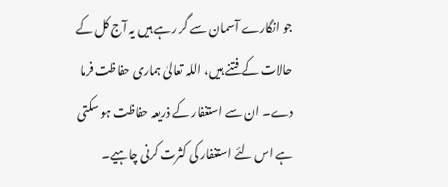جو انگارے آسمان سے گر رہے ہیں یہ آج کل کے حالات کے فتنے ہیں، اللہ تعالیٰ ہماری حفاظت فرما دے۔ ان سے استغفار کے ذریعہ حفاظت ہو سکتی ہے اس لئے استغفار کی کثرت کرنی چاہیے۔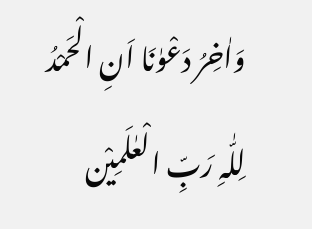وَاٰخِرُ دَعْوٰنَا اَنِ الْحَمْدُ لِلّٰہِ رَبِّ الْعٰلَمِیْن